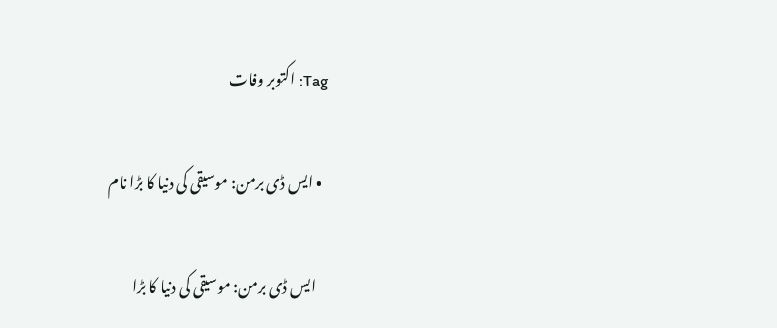Tag: اکتوبر وفات

  • ایس ڈی برمن: موسیقی کی دنیا کا بڑا نام

    ایس ڈی برمن: موسیقی کی دنیا کا بڑا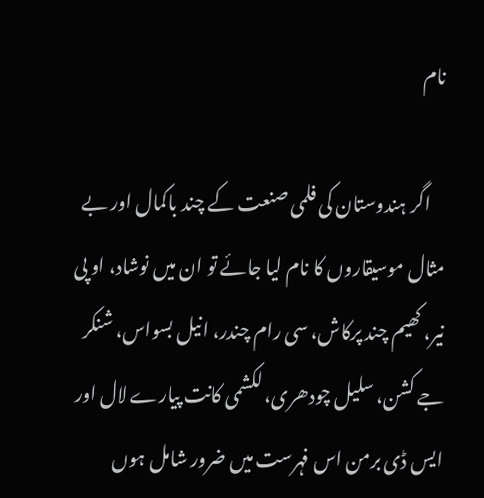نام

    اگر ہندوستان کی فلمی صنعت کے چند باکمال اور بے مثال موسیقاروں کا نام لیا جائے تو ان میں نوشاد، او پی نیر، کھیم چند پرکاش، سی رام چندر، انیل بسواس، شنکر جے کشن، سلیل چودھری، لکشمی کانت پیارے لال اور ایس ڈی برمن اس فہرست میں ضرور شامل ہوں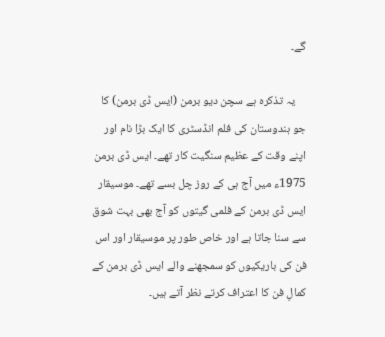گے۔

    یہ تذکرہ ہے سچن دیو برمن (ایس ڈی برمن) کا جو ہندوستان کی فلم انڈسٹری کا ایک بڑا نام اور اپنے وقت کے عظیم سنگیت کار تھے۔ ایس ڈی برمن 1975ء میں آج ہی کے روز چل بسے تھے۔ موسیقار ایس ڈی برمن کے فلمی گیتوں کو آج بھی بہت شوق سے سنا جاتا ہے اور خاص طور پر موسیقار اور اس فن کی باریکیوں کو سمجھنے والے ایس ڈی برمن کے کمالِ‌ فن کا اعتراف کرتے نظر آتے ہیں۔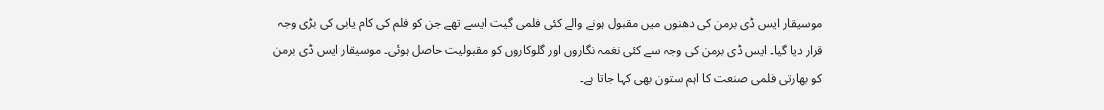موسیقار ایس ڈی برمن کی دھنوں میں مقبول ہونے والے کئی فلمی گیت ایسے تھے جن کو فلم کی کام یابی کی بڑی وجہ قرار دیا گیا۔ ایس ڈی برمن کی وجہ سے کئی نغمہ نگاروں اور گلوکاروں‌ کو مقبولیت حاصل ہوئی۔ موسیقار ایس ڈی برمن کو بھارتی فلمی صنعت کا اہم ستون بھی کہا جاتا ہے۔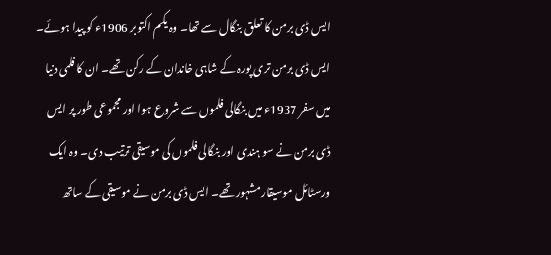ایس ڈی برمن کا تعلق بنگال سے تھا۔ وہ یکم اکتوبر 1906ء کو پیدا ہوئے۔ ایس ڈی برمن تری پورہ کے شاہی خاندان کے رکن تھے۔ ان کا فلمی دنیا میں سفر 1937ء میں بنگالی فلموں سے شروع ہوا اور مجموعی طور پر ایس ڈی برمن نے سو ہندی اور بنگالی فلموں کی موسیقی ترتیب دی۔ وہ ایک ورسٹائل موسیقار مشہور تھے۔ ایس ڈی برمن نے موسیقی کے ساتھ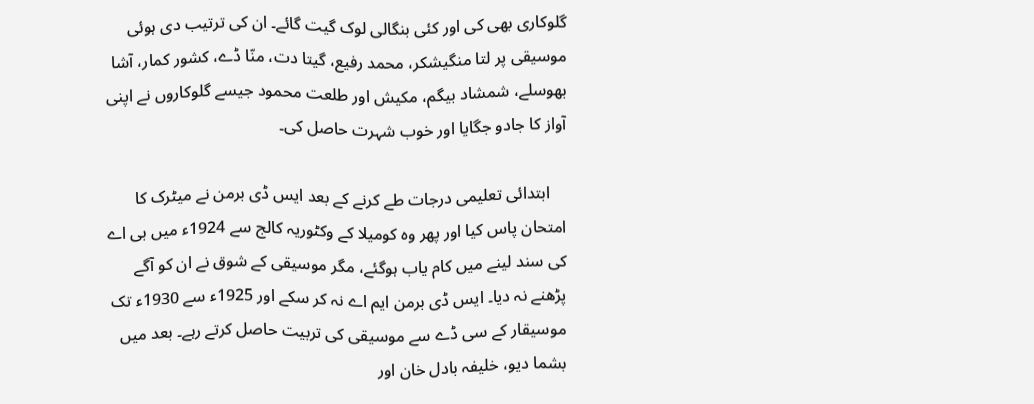گلوکاری بھی کی اور کئی بنگالی لوک گیت گائے۔ ان کی ترتیب دی ہوئی موسیقی پر لتا منگیشکر، محمد رفیع، گیتا دت، منّا ڈے، کشور کمار، آشا بھوسلے، شمشاد بیگم، مکیش اور طلعت محمود جیسے گلوکاروں نے اپنی آواز کا جادو جگایا اور خوب شہرت حاصل کی۔

    ابتدائی تعلیمی درجات طے کرنے کے بعد ایس ڈی برمن نے میٹرک کا امتحان پاس کیا اور پھر وہ کومیلا کے وکٹوریہ کالج سے 1924ء میں بی اے کی سند لینے میں کام یاب ہوگئے، مگر موسیقی کے شوق نے ان کو آگے پڑھنے نہ دیا۔ ایس ڈی برمن ایم اے نہ کر سکے اور 1925ء سے 1930ء تک موسیقار کے سی ڈے سے موسیقی کی تربیت حاصل کرتے رہے۔ بعد میں بشما دیو، خلیفہ بادل خان اور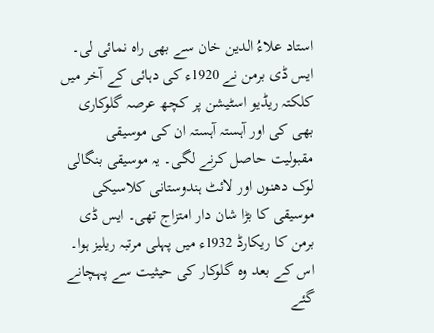استاد علاءُ الدین خان سے بھی راہ نمائی لی۔ ایس ڈی برمن نے 1920ء کی دہائی کے آخر میں کلکتہ ریڈیو اسٹیشن پر کچھ عرصہ گلوکاری بھی کی اور آہستہ آہستہ ان کی موسیقی مقبولیت حاصل کرنے لگی۔ یہ موسیقی بنگالی لوک دھنوں اور لائٹ ہندوستانی کلاسیکی موسیقی کا بڑا شان دار امتزاج تھی۔ ایس ڈی برمن کا ریکارڈ 1932ء میں پہلی مرتبہ ریلیز ہوا۔ اس کے بعد وہ گلوکار کی حیثیت سے پہچانے گئے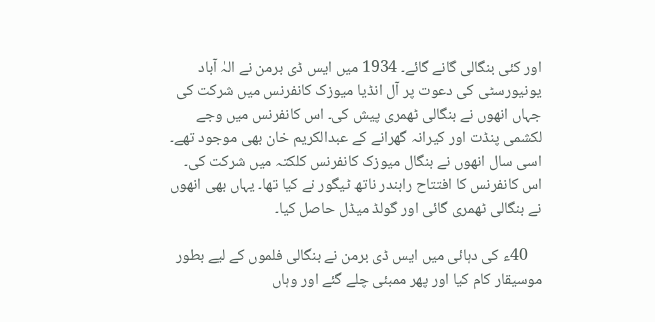اور کئی بنگالی گانے گائے۔ 1934 میں ایس ڈی برمن نے الہٰ آباد یونیورسٹی کی دعوت پر آل انڈیا میوزک کانفرنس میں شرکت کی جہاں انھوں نے بنگالی ٹھمری پیش کی۔ اس کانفرنس میں وجے لکشمی پنڈت اور کیرانہ گھرانے کے عبدالکریم خان بھی موجود تھے۔ اسی سال انھوں نے بنگال میوزک کانفرنس کلکتہ میں شرکت کی۔ اس کانفرنس کا افتتاح رابندر ناتھ ٹیگور نے کیا تھا۔ یہاں بھی انھوں نے بنگالی ٹھمری گائی اور گولڈ میڈل حاصل کیا۔

    40ء کی دہائی میں ایس ڈی برمن نے بنگالی فلموں کے لیے بطور موسیقار کام کیا اور پھر ممبئی چلے گئے اور وہاں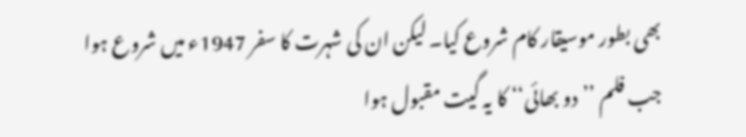بھی بطور موسیقار کام شروع کیا۔ لیکن ان کی شہرت کا سفر 1947ء میں شروع ہوا جب فلم ’’دو بھائی‘‘ کا یہ گیت مقبول ہوا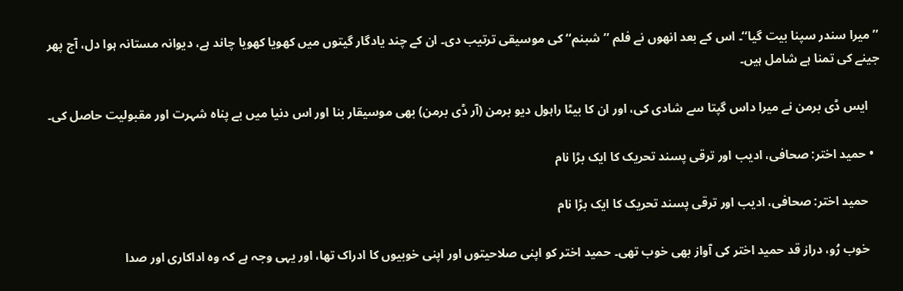’’میرا سندر سپنا بیت گیا‘‘۔ اس کے بعد انھوں نے فلم ’’شبنم‘‘ کی موسیقی ترتیب دی۔ ان کے چند یادگار گیتوں میں کھویا کھویا چاند ہے، دیوانہ مستانہ ہوا دل، آج پھر جینے کی تمنا ہے شامل ہیں۔

    ایس ڈی برمن نے میرا داس گپتا سے شادی کی، اور ان کا بیٹا راہول دیو برمن (آر ڈی برمن) بھی موسیقار بنا اور اس دنیا میں بے پناہ شہرت اور مقبولیت حاصل کی۔

  • حمید اختر: صحافی، ادیب اور ترقی پسند تحریک کا ایک بڑا نام

    حمید اختر: صحافی، ادیب اور ترقی پسند تحریک کا ایک بڑا نام

    خوب رُو، دراز قد حمید اختر کی آواز بھی خوب تھی۔ حمید اختر کو اپنی صلاحیتوں اور اپنی خوبیوں کا ادراک تھا، اور یہی وجہ ہے کہ وہ اداکاری اور صدا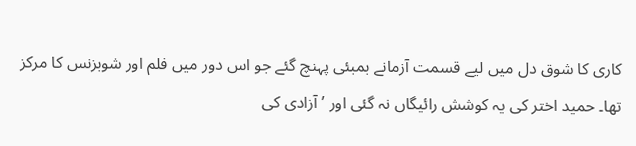کاری کا شوق دل میں لیے قسمت آزمانے بمبئی پہنچ گئے جو اس دور میں فلم اور شوبزنس کا مرکز تھا۔ حمید اختر کی یہ کوشش رائیگاں‌ نہ گئی اور ’آزادی کی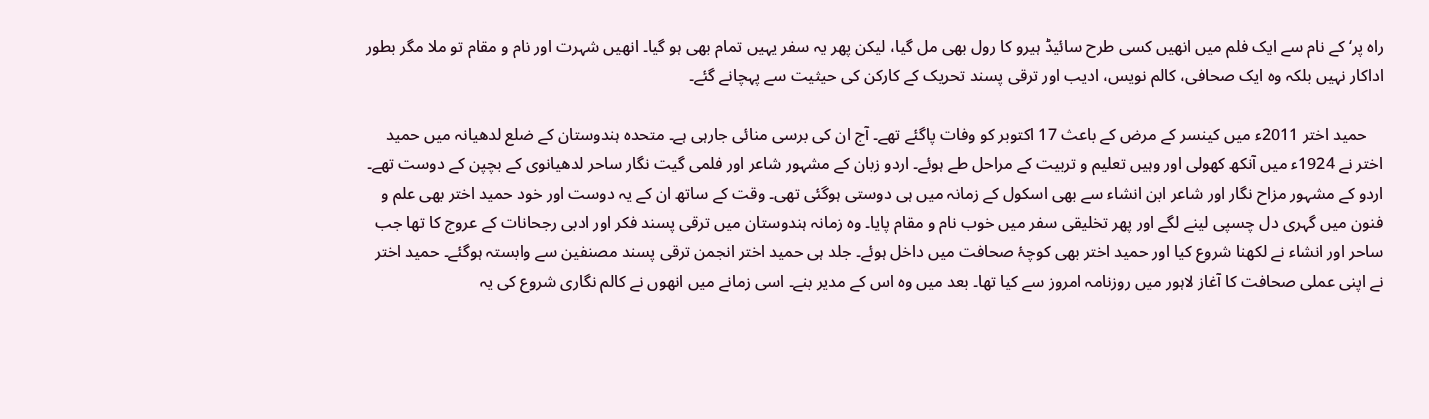راہ پر‘ کے نام سے ایک فلم میں انھیں کسی طرح‌ سائیڈ ہیرو کا رول بھی مل گیا، لیکن پھر یہ سفر یہیں تمام بھی ہو گیا۔ انھیں شہرت اور نام و مقام تو ملا مگر بطور اداکار نہیں‌ بلکہ وہ ایک صحافی، کالم نویس، ادیب اور ترقی پسند تحریک کے کارکن کی حیثیت سے پہچانے گئے۔

    حمید اختر 2011ء میں کینسر کے مرض کے باعث 17 اکتوبر کو وفات پاگئے تھے۔ آج ان کی برسی منائی جارہی ہے۔ متحدہ ہندوستان کے ضلع لدھیانہ میں حمید اختر نے 1924ء میں آنکھ کھولی اور وہیں تعلیم و تربیت کے مراحل طے ہوئے۔ اردو زبان کے مشہور شاعر اور فلمی گیت نگار ساحر لدھیانوی کے بچپن کے دوست تھے۔ اردو کے مشہور مزاح نگار اور شاعر ابن انشاء سے بھی اسکول کے زمانہ میں ہی دوستی ہوگئی تھی۔ وقت کے ساتھ ان کے یہ دوست اور خود حمید اختر بھی علم و فنون میں گہری دل چسپی لینے لگے اور پھر تخلیقی سفر میں خوب نام و مقام پایا۔ وہ زمانہ ہندوستان میں ترقی پسند فکر اور ادبی رجحانات کے عروج کا تھا جب ساحر اور انشاء نے لکھنا شروع کیا اور حمید اختر بھی کوچۂ صحافت میں داخل ہوئے۔ جلد ہی حمید اختر انجمن ترقی پسند مصنفین سے وابستہ ہوگئے۔ حمید اختر نے اپنی عملی صحافت کا آغاز لاہور میں‌ روزنامہ امروز سے کیا تھا۔ بعد میں وہ اس کے مدیر بنے۔ اسی زمانے میں انھوں نے کالم نگاری شروع کی یہ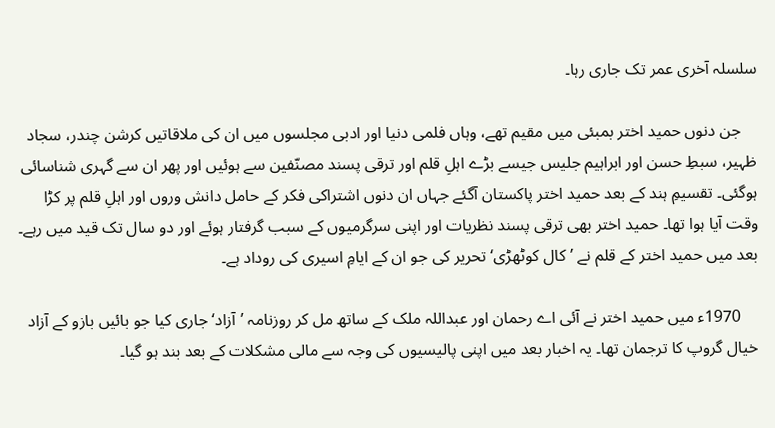سلسلہ آخری عمر تک جاری رہا۔

    جن دنوں حمید اختر بمبئی میں مقیم تھے، وہاں فلمی دنیا اور ادبی مجلسوں‌ میں ان کی ملاقاتیں کرشن چندر، سجاد ظہیر، سبطِ حسن اور ابراہیم جلیس جیسے بڑے اہلِ قلم اور ترقی پسند مصنّفین سے ہوئیں اور پھر ان سے گہری شناسائی ہوگئی۔ تقسیمِ ہند کے بعد حمید اختر پاکستان آگئے جہاں ان دنوں اشتراکی فکر کے حامل دانش وروں اور اہلِ‌ قلم پر کڑا وقت آیا ہوا تھا۔ حمید اختر بھی ترقی پسند نظریات اور اپنی سرگرمیوں کے سبب گرفتار ہوئے اور دو سال تک قید میں‌ رہے۔ بعد میں حمید اختر کے قلم نے ’کال کوٹھڑی‘ تحریر کی جو ان کے ایامِ اسیری کی روداد ہے۔

    1970ء میں حمید اختر نے آئی اے رحمان اور عبداللہ ملک کے ساتھ مل کر روزنامہ ’آزاد‘ جاری کیا جو بائیں بازو کے آزاد خیال گروپ کا ترجمان تھا۔ یہ اخبار بعد میں اپنی پالیسیوں کی وجہ سے مالی مشکلات کے بعد بند ہو گیا۔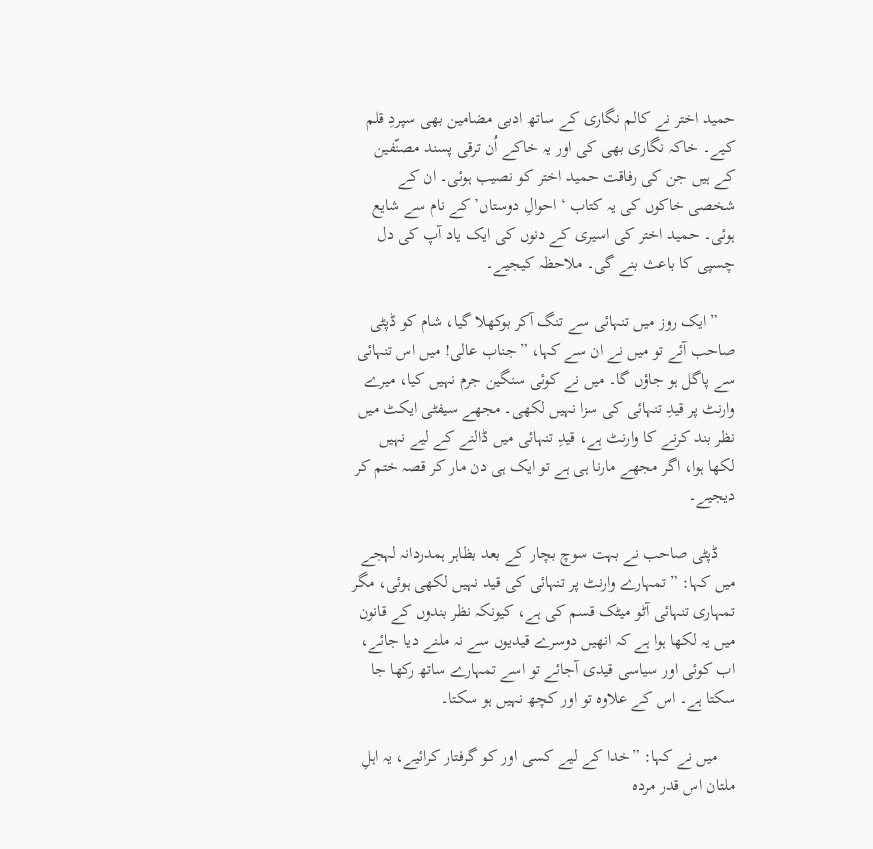حمید اختر نے کالم نگاری کے ساتھ ادبی مضامین بھی سپردِ قلم کیے۔ خاکہ نگاری بھی کی اور یہ خاکے اُن ترقی پسند مصنّفین کے ہیں‌ جن کی رفاقت حمید اختر کو نصیب ہوئی۔ ان کے شخصی خاکوں کی یہ کتاب ‘احوالِ دوستاں’ کے نام سے شایع ہوئی۔ حمید اختر کی اسیری کے دنوں کی ایک یاد آپ کی دل چسپی کا باعث بنے گی۔ ملاحظہ کیجیے۔

    ”ایک روز میں تنہائی سے تنگ آکر بوکھلا گیا، شام کو ڈپٹی صاحب آئے تو میں نے ان سے کہا، ”جناب عالی! میں اس تنہائی سے پاگل ہو جاؤں گا۔ میں نے کوئی سنگین جرم نہیں کیا، میرے وارنٹ پر قیدِ تنہائی کی سزا نہیں لکھی۔ مجھے سیفٹی ایکٹ میں نظر بند کرنے کا وارنٹ ہے، قیدِ تنہائی میں ڈالنے کے لیے نہیں لکھا ہوا، اگر مجھے مارنا ہی ہے تو ایک ہی دن مار کر قصہ ختم کر دیجیے۔

    ڈپٹی صاحب نے بہت سوچ بچار کے بعد بظاہر ہمدردانہ لہجے میں کہا: ” تمہارے وارنٹ پر تنہائی کی قید نہیں لکھی ہوئی، مگر تمہاری تنہائی آٹو میٹک قسم کی ہے، کیونکہ نظر بندوں کے قانون میں یہ لکھا ہوا ہے کہ انھیں دوسرے قیدیوں سے نہ ملنے دیا جائے، اب کوئی اور سیاسی قیدی آجائے تو اسے تمہارے ساتھ رکھا جا سکتا ہے۔ اس کے علاوہ تو اور کچھ نہیں ہو سکتا۔

    میں نے کہا: ”خدا کے لیے کسی اور کو گرفتار کرائیے، یہ اہلِ ملتان اس قدر مردہ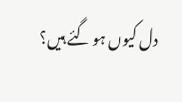دل کیوں ہو گئے ہیں؟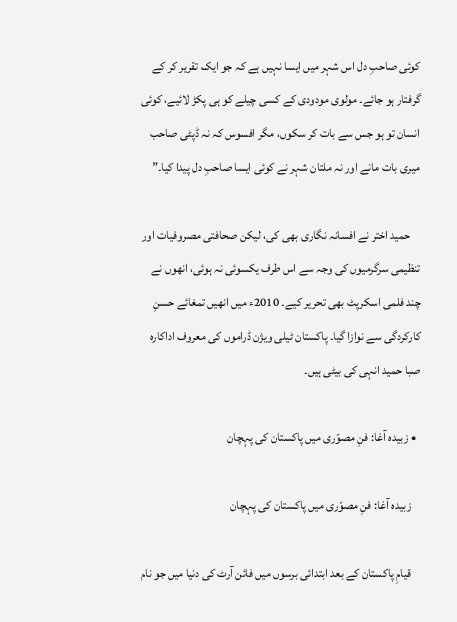کوئی صاحبِ دل اس شہر میں ایسا نہیں ہے کہ جو ایک تقریر کر کے گرفتار ہو جائے۔ مولوی مودودی کے کسی چیلے کو ہی پکڑ لائیے، کوئی انسان تو ہو جس سے بات کر سکوں، مگر افسوس کہ نہ ڈپٹی صاحب میری بات مانے اور نہ ملتان شہر نے کوئی ایسا صاحبِ دل پیدا کیا۔”

    حمید اختر نے افسانہ نگاری بھی کی، لیکن صحافتی مصروفیات اور تنظیمی سرگرمیوں‌ کی وجہ سے اس طرف یکسوئی نہ ہوئی، انھوں نے چند فلمی اسکرپٹ بھی تحریر کیے۔ 2010ء میں‌ انھیں تمغائے حسنِ‌ کارکردگی سے نوازا گیا۔ پاکستان ٹیلی ویژن ڈراموں کی معروف اداکارہ صبا حمید انہی کی بیٹی ہیں۔

  • زبیدہ آغا: فنِ‌ مصوّری میں پاکستان کی پہچان

    زبیدہ آغا: فنِ‌ مصوّری میں پاکستان کی پہچان

    قیامِ پاکستان کے بعد ابتدائی برسوں میں فائن آرٹ کی دنیا میں جو نام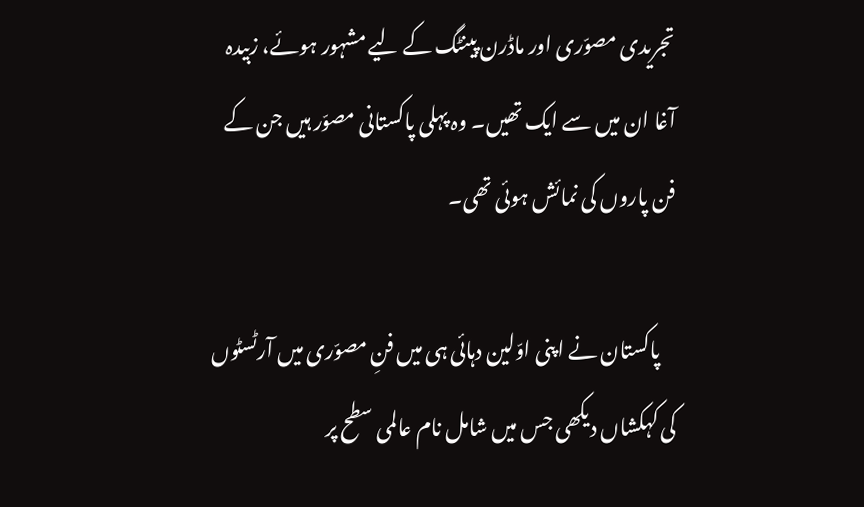تجریدی مصوّری اور ماڈرن پینٹگ کے لیے مشہور ہوئے، زبیدہ آغا ان میں سے ایک تھیں۔ وہ پہلی پاکستانی مصوّر ہیں‌ جن کے فن پاروں‌ کی نمائش ہوئی تھی۔

    پاکستان نے اپنی اوّلین دہائی ہی میں فنِ مصوّری میں آرٹسٹوں کی کہکشاں دیکھی جس میں شامل نام عالمی سطح پر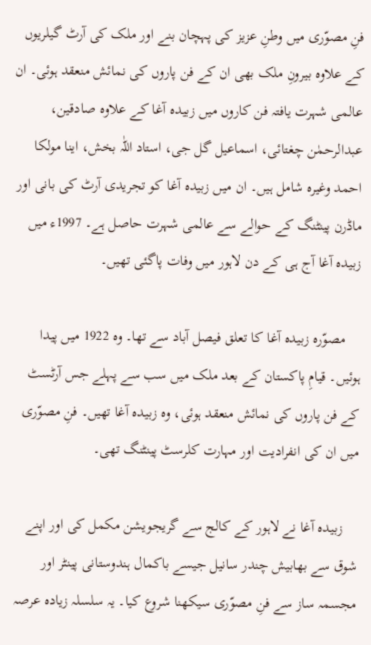فنِ‌ مصوّری میں وطنِ عزیز کی پہچان بنے اور ملک کی آرٹ گیلریوں کے علاوہ بیرونِ ملک بھی ان کے فن پاروں‌ کی نمائش منعقد ہوئی۔ ان عالمی شہرت یافتہ فن کاروں میں زبیدہ آغا کے علاوہ صادقین، عبدالرحمٰن چغتائی، اسماعیل گل جی، استاد اللّٰہ بخش، اینا مولکا احمد وغیرہ شامل ہیں۔ ان میں زبیدہ آغا کو تجریدی آرٹ کی بانی اور ماڈرن پینٹنگ کے حوالے سے عالمی شہرت حاصل ہے۔ 1997ء میں زبیدہ آغا آج ہی کے دن لاہور میں وفات پاگئی تھیں۔

    مصوّرہ زبیدہ آغا کا تعلق فیصل آباد سے تھا۔ وہ 1922 میں پیدا ہوئیں۔ قیامِ پاکستان کے بعد ملک میں سب سے پہلے جس آرٹسٹ کے فن پاروں کی نمائش منعقد ہوئی، وہ زبیدہ آغا تھیں۔ فنِ‌ مصوّری میں‌ ان کی انفرادیت اور مہارت کلرسٹ پینٹنگ تھی۔

    زبیدہ آغا نے لاہور کے کالج سے گریجویشن مکمل کی اور اپنے شوق سے بھابیش چندر سانیل جیسے باکمال ہندوستانی پینٹر اور مجسمہ ساز سے فنِ مصوّری سیکھنا شروع کیا۔ یہ سلسلہ زیادہ عرصہ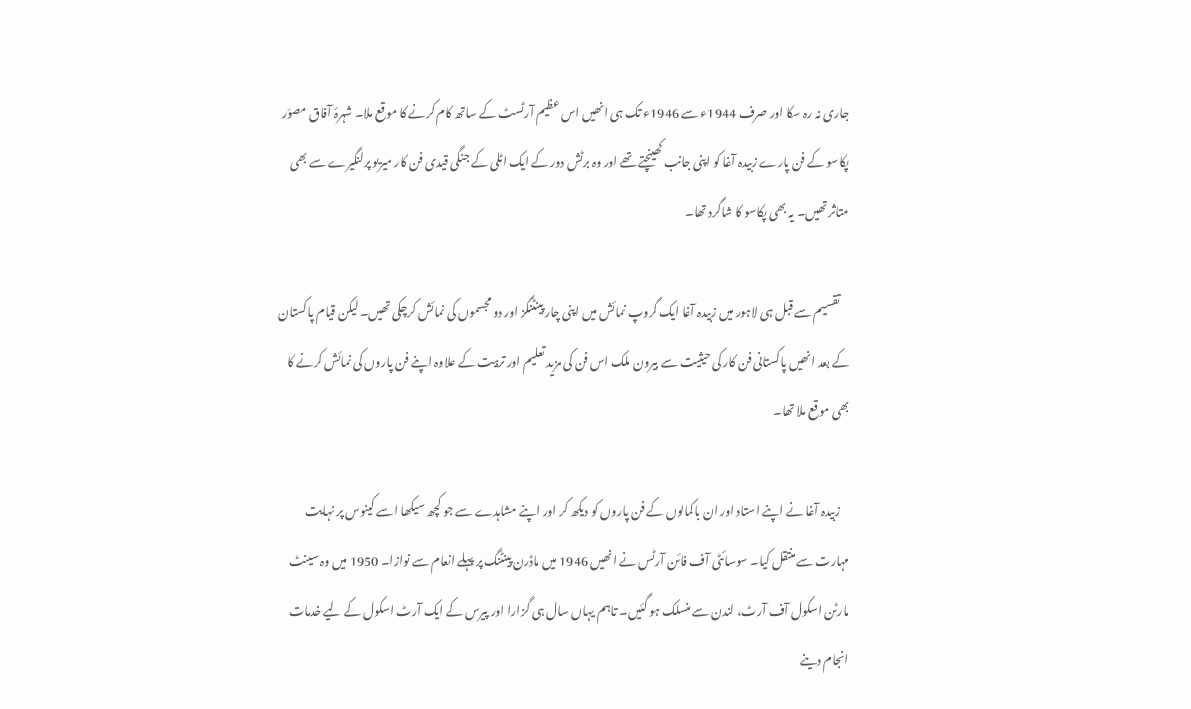جاری نہ رہ سکا اور صرف 1944ء سے 1946ء تک ہی انھیں اس عظیم آرٹسٹ کے ساتھ کام کرنے کا موقع ملا۔ شہرۂ آفاق مصوّر پکاسو کے فن پارے زبیدہ آغا کو اپنی جانب کھینچتے تھے اور وہ برٹش دور کے ایک اٹلی کے جنگی قیدی فن کار میریو پرلنگیرے سے بھی متاثر تھیں۔ یہ بھی پکاسو کا شاگرد تھا۔

    تقسیم سے قبل ہی لاہور میں زبیدہ آغا ایک گروپ نمائش میں اپنی چار پینٹنگز اور دو مجسموں کی نمائش کرچکی تھیں۔ لیکن قیام پاکستان کے بعد انھیں پاکستانی فن کار کی حیثیت سے بیرون ملک اس فن کی مزید تعلیم اور تربیت کے علاوہ اپنے فن پاروں کی نمائش کرنے کا بھی موقع ملا تھا۔

    زبیدہ آغا نے اپنے استاد اور ان باکمالوں کے فن پاروں کو دیکھ کر اور اپنے مشاہدے سے جو کچھ سیکھا اسے کینوس پر نہایت مہارت سے منتقل کیا۔ سوسائٹی آف فائن آرٹس نے انھیں 1946 میں ماڈرن پینٹنگ پر پہلے انعام سے نوازا۔ 1950 میں وہ سینٹ مارٹن اسکول آف آرٹ، لندن سے منسلک ہو گئیں۔ تاہم یہاں سال ہی گزارا اور پیرس کے ایک آرٹ اسکول کے لیے خدمات انجام دینے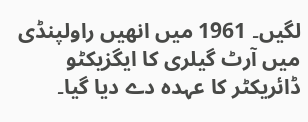لگیں۔ 1961 میں انھیں راولپنڈی میں آرٹ گیلری کا ایگزیکٹو ڈائریکٹر کا عہدہ دے دیا گیا۔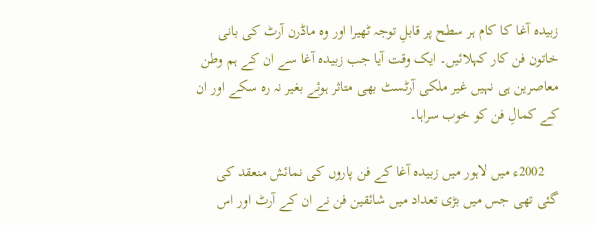زبیدہ آغا کا کام ہر سطح پر قابلِ توجہ ٹھیرا اور وہ ماڈرن آرٹ کی بانی خاتون فن کار کہلائیں۔ ایک وقت آیا جب زبیدہ آغا سے ان کے ہم وطن معاصرین ہی نہیں غیر ملکی آرٹسٹ بھی متاثر ہوئے بغیر نہ رہ سکے اور ان کے کمالِ فن کو خوب سراہا۔

    2002ء میں لاہور میں زبیدہ آغا کے فن پاروں کی نمائش منعقد کی گئی تھی جس میں بڑی تعداد میں شائقین فن نے ان کے آرٹ اور اس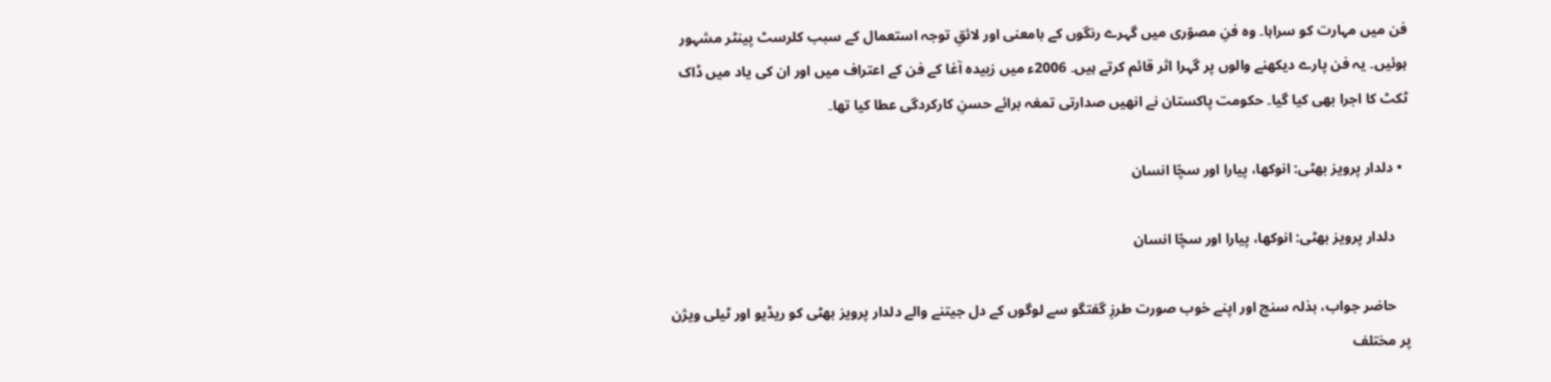فن میں مہارت کو سراہا۔ وہ فنِ‌ مصوّری میں گہرے رنگوں کے بامعنی اور لائقِ توجہ استعمال کے سبب کلرسٹ پینٹر مشہور ہوئیں۔ یہ فن پارے دیکھنے والوں پر گہرا اثر قائم کرتے ہیں۔ 2006ء میں زبیدہ آغا کے فن کے اعتراف میں اور ان کی یاد میں ڈاک ٹکٹ کا اجرا بھی کیا گیا۔ حکومت پاکستان نے انھیں صدارتی تمغہ برائے حسنِ کارکردگی عطا کیا تھا۔

  • دلدار پرویز بھٹی: انوکھا، پیارا اور سچّا انسان

    دلدار پرویز بھٹی: انوکھا، پیارا اور سچّا انسان

    حاضر جواب، بذلہ سنج اور اپنے خوب صورت طرزِ‌ گفتگو سے لوگوں کے دل جیتنے والے دلدار پرویز بھٹی کو ریڈیو اور ٹیلی ویژن پر مختلف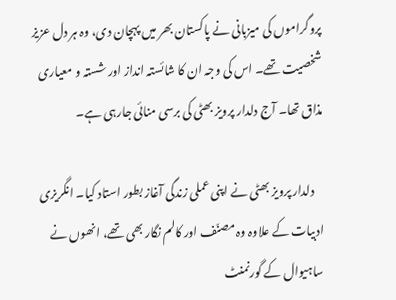پروگراموں کی میزبانی نے پاکستان بھر میں پہچان دی، وہ ہر دل عزیز شخصیت تھے۔ اس کی وجہ ان کا شائستہ انداز اور شستہ و معیاری مذاق تھا۔ آج دلدار پرویز بھٹی کی برسی منائی جارہی ہے۔

    دلدار پرویز بھٹی نے اپنی عملی زندگی آغاز بطور استاد کیا۔ انگریزی ادبیات کے علاوہ وہ مصنّف اور کالم نگار بھی تھے، انھوں نے ساہیوال کے گورنمنٹ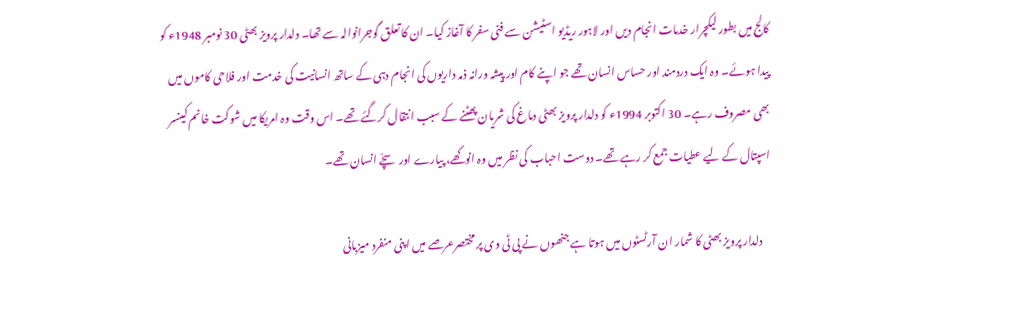کالج میں بطور لیکچرار خدمات انجام دیں اور لاہور ریڈیو اسٹیشن سے فنی سفر کا آغاز کیا۔ ان کا تعلق گوجرانوالہ سے تھا۔ دلدار پرویز بھٹی 30 نومبر 1948ء کو پیدا ہوئے۔ وہ ایک دردمند اور حساس انسان تھے جو اپنے کام اور پیشہ ورانہ ذمہ داریوں کی انجام دہی کے ساتھ انسانیت کی خدمت اور فلاحی کاموں میں‌ بھی مصروف رہے۔ 30 اکتوبر 1994ء کو دلدار پرویز بھٹی دماغ کی شریان پھٹنے کے سبب انتقال کرگئے تھے۔ اس وقت وہ امریکا میں شوکت خانم کینسر اسپتال کے لیے عطیات جمع کر رہے تھے۔ دوست احباب کی نظر میں‌ وہ انوکھے، پیارے اور سچّے انسان تھے۔

    دلدار پرویز بھٹی کا شمار ان آرٹسٹوں میں ہوتا ہے جنھوں نے پی ٹی وی پر مختصرعرصے میں اپنی منفرد میزبانی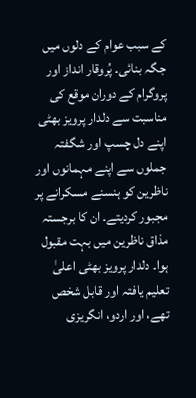کے سبب عوام کے دلوں میں جگہ بنائی۔ پُروقار انداز اور پروگرام کے دوران موقع کی مناسبت سے دلدار پرویز بھٹی اپنے دل چسپ اور شگفتہ جملوں سے اپنے مہمانوں اور ناظرین کو ہنسنے مسکرانے پر مجبور کردیتے۔ ان کا برجستہ مذاق ناظرین میں بہت مقبول ہوا۔ دلدار پرویز بھٹی اعلیٰ تعلیم یافتہ اور قابل شخص تھے، اور اردو، انگریزی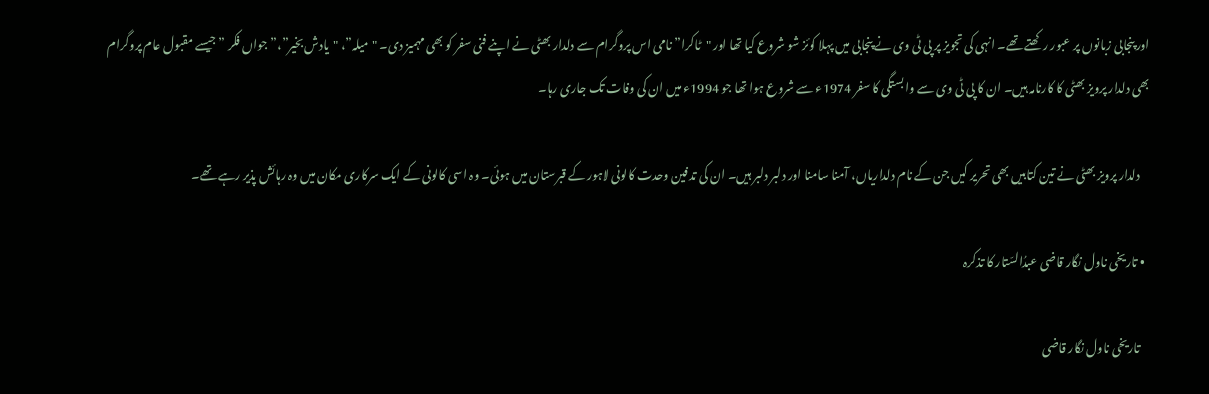اور پنجابی زبانوں پر عبور رکھتے تھے۔ انہی کی تجویز پر پی ٹی وی نے پنجابی میں پہلا کوئز شو شروع کیا تھا اور "ٹاکرا” نامی اس پروگرام سے دلدار بھٹی نے اپنے فنی سفر کو بھی مہمیز دی۔ "میلہ”، "یادش بخیر”،” جواں فکر ” جیسے مقبول عام پروگرام بھی دلدار پرویز بھٹی کا کارنامہ ہیں۔ ان کا پی ٹی وی سے وابستگی کا سفر 1974ء سے شروع ہوا تھا جو 1994ء میں ان کی وفات تک جاری رہا۔

    دلدار پرویز بھٹی نے تین کتابیں بھی تحریر کیں جن کے نام دلداریاں، آمنا سامنا اور دلبر دلبر ہیں۔ ان کی تدفین وحدت کالونی لاہور کے قبرستان میں ہوئی۔ وہ اسی کالونی کے ایک سرکاری مکان میں وہ رہائش پذیر رہے تھے۔

  • تاریخی ناول نگار قاضی عبدُالسّتار کا تذکرہ

    تاریخی ناول نگار قاضی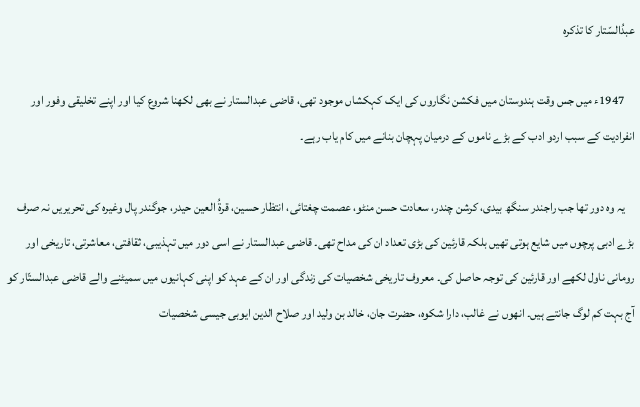عبدُالسّتار کا تذکرہ

    1947ء میں جس وقت ہندوستان میں فکشن نگاروں کی ایک کہکشاں موجود تھی، قاضی عبدالستار نے بھی لکھنا شروع کیا اور اپنے تخلیقی وفور اور انفرادیت کے سبب اردو ادب کے بڑے ناموں‌ کے درمیان پہچان بنانے میں کام یاب رہے۔

    یہ وہ دور تھا جب راجندر سنگھ بیدی، کرشن چندر، سعادت حسن منٹو، عصمت چغتائی، انتظار حسین، قرۃُ العین حیدر، جوگندر پال وغیرہ کی تحریریں نہ صرف بڑے ادبی پرچوں‌ میں شایع ہوتی تھیں‌ بلکہ قارئین کی بڑی تعداد ان کی مداح تھی۔ قاضی عبدالستار نے اسی دور میں‌ تہذیبی، ثقافتی، معاشرتی، تاریخی اور رومانی ناول لکھے اور قارئین کی توجہ حاصل کی۔ معروف تاریخی شخصیات کی زندگی اور ان کے عہد کو اپنی کہانیوں میں سمیٹنے والے قاضی عبدالستّار کو آج بہت کم لوگ جانتے ہیں۔ انھوں نے غالب، دارا شکوہ، حضرت جان، خالد بن ولید اور صلاح الدین ایوبی جیسی شخصیات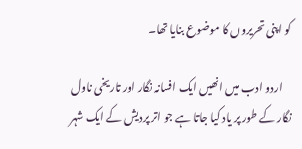کو اپنی تحریروں کا موضوع بنایا تھا۔

    اردو ادب میں انھیں ایک افسانہ نگار اور تاریخی ناول نگار کے طور پر یاد کیا جاتا ہے جو اتر پردیش کے ایک شہر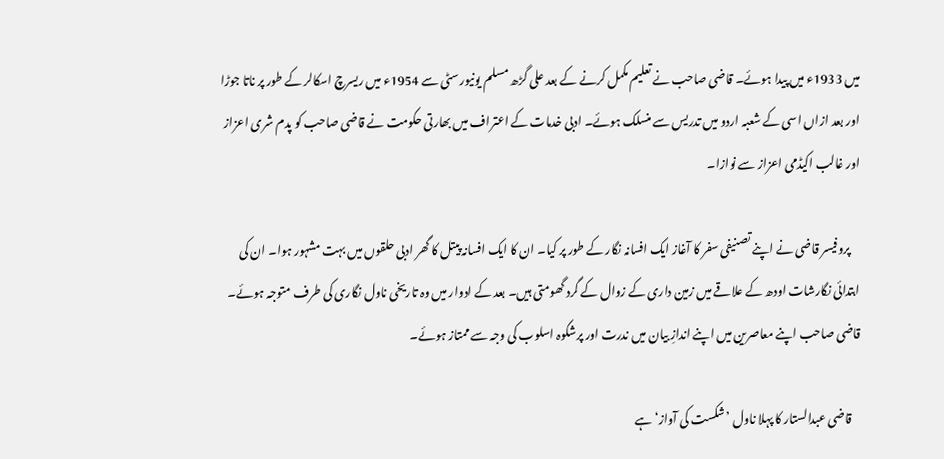میں 1933ء میں پیدا ہوئے۔ قاضی صاحب نے تعلیم مکمل کرنے کے بعد علی گڑھ مسلم یونیورسٹی سے 1954ء میں ریسرچ اسکالر کے طور پر ناتا جوڑا اور بعد ازاں اسی کے شعبہ اردو میں تدریس سے منسلک ہوئے۔ ادبی خدمات کے اعتراف میں بھارتی حکومت نے قاضی صاحب کو پدم شری اعزاز اور غالب اکیڈمی اعزاز سے نوازا۔

    پروفیسر قاضی نے اپنے تصنیفی سفر کا آغاز ایک افسانہ نگار کے طور پر کیا۔ ان کا ایک افسانہ پیتل کا گھر ادبی حلقوں میں بہت مشہور ہوا۔ ان کی ابتدائی نگارشات اودھ کے علاقے میں زمین داری کے زوال کے گرد گھومتی ہیں۔ بعد کے ادوار میں وہ تاریخی ناول نگاری کی طرف متوجہ ہوئے۔ قاضی صاحب اپنے معاصرین میں اپنے اندازِ بیان میں ندرت اور پرشکوہ اسلوب کی وجہ سے ممتاز ہوئے۔

    قاضی عبدالستار کا پہلا ناول ’شکست کی آواز‘ ہے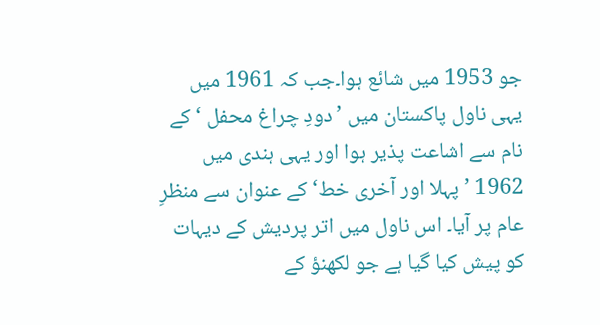جو 1953 میں شائع ہوا۔جب کہ 1961 میں یہی ناول پاکستان میں ’دودِ چراغ محفل ‘ کے نام سے اشاعت پذیر ہوا اور یہی ہندی میں 1962 ’ پہلا اور آخری خط‘ کے عنوان سے منظرِ عام پر آیا۔ اس ناول میں اتر پردیش کے دیہات کو پیش کیا گیا ہے جو لکھنؤ کے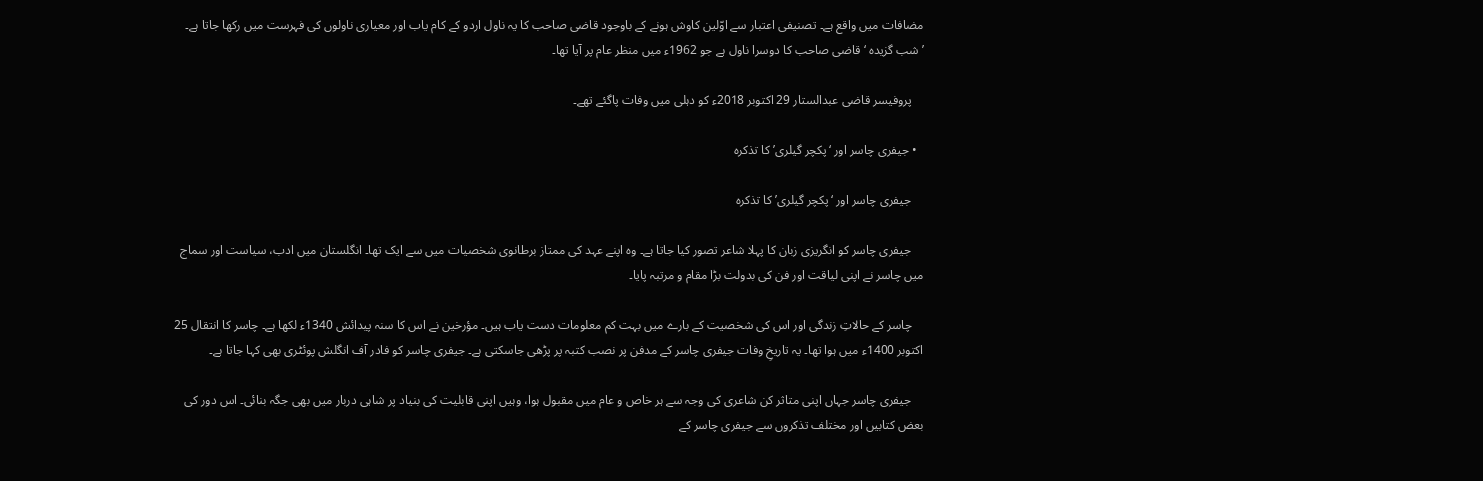مضافات میں واقع ہے۔ تصنیفی اعتبار سے اوّلین کاوش ہونے کے باوجود قاضی صاحب کا یہ ناول اردو کے کام یاب اور معیاری ناولوں کی فہرست میں رکھا جاتا ہے۔ ’شب گزیدہ ‘ قاضی صاحب کا دوسرا ناول ہے جو 1962ء میں منظر عام پر آیا تھا۔

    پروفیسر قاضی عبدالستار 29 اکتوبر 2018ء کو دہلی میں وفات پاگئے تھے۔

  • جیفری چاسر اور ‘پکچر گیلری’ کا تذکرہ

    جیفری چاسر اور ‘پکچر گیلری’ کا تذکرہ

    جیفری چاسر کو انگریزی زبان کا پہلا شاعر تصور کیا جاتا ہے۔ وہ اپنے عہد کی ممتاز برطانوی شخصیات میں سے ایک تھا۔ انگلستان میں ادب، سیاست اور سماج میں چاسر نے اپنی لیاقت اور فن کی بدولت بڑا مقام و مرتبہ پایا۔

    چاسر کے حالاتِ زندگی اور اس کی شخصیت کے بارے میں بہت کم معلومات دست یاب ہیں۔ مؤرخین نے اس کا سنہ پیدائش 1340ء لکھا ہے۔ چاسر کا انتقال 25 اکتوبر 1400ء میں ہوا تھا۔ یہ تاریخِ‌ وفات جیفری چاسر کے مدفن پر نصب کتبہ پر پڑھی جاسکتی ہے۔ جیفری چاسر کو فادر آف انگلش پوئٹری بھی کہا جاتا ہے۔

    جیفری چاسر جہاں اپنی متاثر کن شاعری کی وجہ سے ہر خاص و عام میں‌ مقبول ہوا، وہیں اپنی قابلیت کی بنیاد پر شاہی دربار میں بھی جگہ بنائی۔ اس دور کی بعض کتابیں اور مختلف تذکروں سے جیفری چاسر کے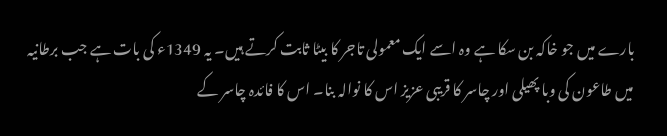بارے میں جو خاکہ بن سکا ہے وہ اسے ایک معمولی تاجر کا بیٹا ثابت کرتے ہیں۔ یہ 1349ء کی بات ہے جب برطانیہ میں طاعون کی وبا پھیلی اور چاسر کا قریبی عزیز اس کا نوالہ بنا۔ اس کا فائدہ چاسر کے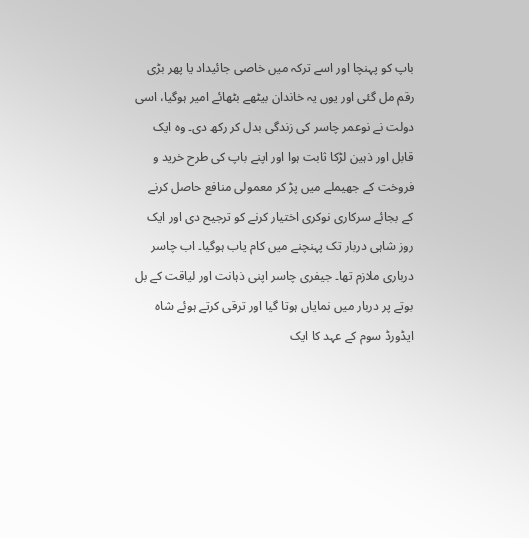باپ کو پہنچا اور اسے ترکہ میں خاصی جائیداد یا پھر بڑی رقم مل گئی اور یوں یہ خاندان بیٹھے بٹھائے امیر ہوگیا، اسی دولت نے نوعمر چاسر کی زندگی بدل کر رکھ دی۔ وہ ایک قابل اور ذہین لڑکا ثابت ہوا اور اپنے باپ کی طرح خرید و فروخت کے جھیملے میں‌‌ پڑ کر معمولی منافع حاصل کرنے کے بجائے سرکاری نوکری اختیار کرنے کو ترجیح دی اور ایک روز شاہی دربار تک پہنچنے میں کام یاب ہوگیا۔ اب چاسر درباری ملازم تھا۔ جیفری چاسر اپنی ذہانت اور لیاقت کے بل بوتے پر دربار میں نمایاں ہوتا گیا اور ترقی کرتے ہوئے شاہ ایڈورڈ سوم کے عہد کا ایک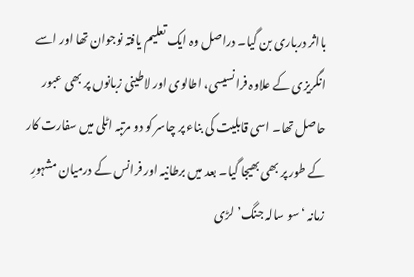بااثر درباری بن گیا۔ دراصل وہ ایک تعلیم یافتہ نوجوان تھا اور اسے انگریزی کے علاوہ فرانسیسی، اطالوی اور لاطینی زبانوں پر بھی عبور حاصل تھا۔ اسی قابلیت کی بناء پر چاسر کو دو مرتبہ اٹلی میں سفارت کار کے طور پر بھی بھیجا گیا۔ بعد میں برطانیہ اور فرانس کے درمیان مشہورِ زمانہ ‘سو سالہ جنگ’ لڑی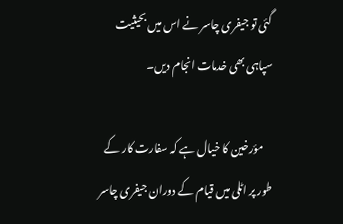گئی تو جیفری چاسر نے اس میں بحیثیت سپاہی بھی خدمات انجام دیں۔

    مؤرخین کا خیال ہے کہ سفارت کار کے طور پر اٹلی میں قیام کے دوران جیفری چاسر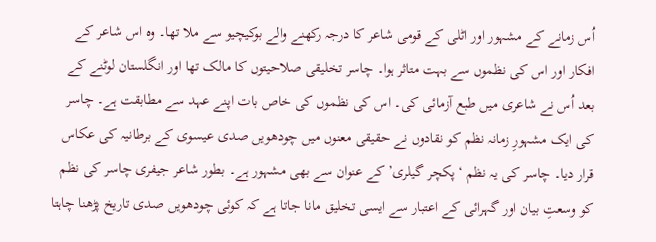اُس زمانے کے مشہور اور اٹلی کے قومی شاعر کا درجہ رکھنے والے بوکیچیو سے ملا تھا۔ وہ اس شاعر کے افکار اور اس کی نظموں سے بہت متاثر ہوا۔ چاسر تخلیقی صلاحیتوں کا مالک تھا اور انگلستان لوٹنے کے بعد اُس نے شاعری میں طبع آزمائی کی۔ اس کی نظموں کی خاص بات اپنے عہد سے مطابقت ہے۔ چاسر کی ایک مشہورِ زمانہ نظم کو نقادوں نے حقیقی معنوں میں چودھویں صدی عیسوی کے برطانیہ کی عکاس قرار دیا۔ چاسر کی یہ نظم ‘پکچر گیلری’ کے عنوان سے بھی مشہور ہے۔ بطور شاعر جیفری چاسر کی نظم کو وسعتِ بیان اور گہرائی کے اعتبار سے ایسی تخلیق مانا جاتا ہے کہ کوئی چودھویں صدی تاریخ پڑھنا چاہتا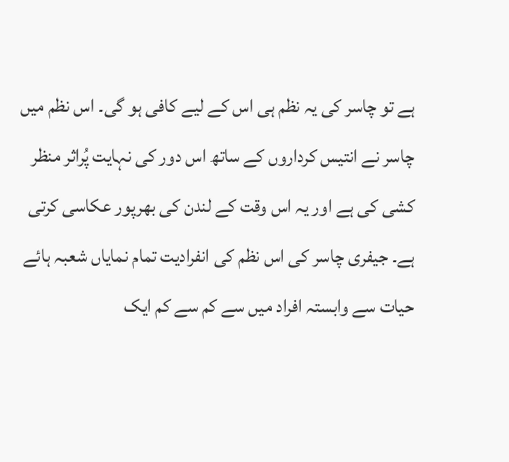ہے تو چاسر کی یہ نظم ہی اس کے لیے کافی ہو گی۔ اس نظم میں چاسر نے انتیس کرداروں کے ساتھ اس دور کی نہایت پُراثر منظر کشی کی ہے اور یہ اس وقت کے لندن کی بھرپور عکاسی کرتی ہے۔ جیفری چاسر کی اس نظم کی انفرادیت تمام نمایاں‌ شعبہ ہائے حیات سے وابستہ افراد میں سے کم سے کم ایک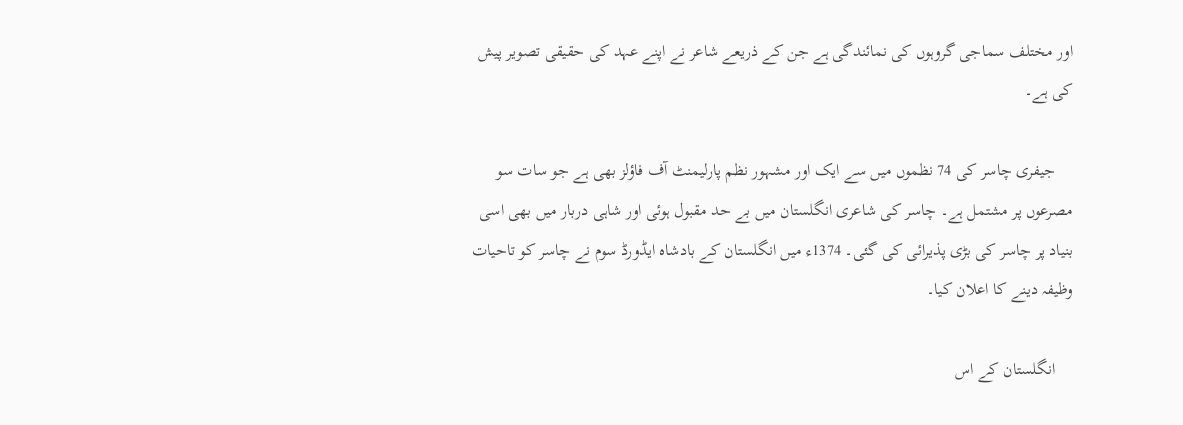اور مختلف سماجی گروہوں کی نمائندگی ہے جن کے ذریعے شاعر نے اپنے عہد کی حقیقی تصویر پیش کی ہے۔

    جیفری چاسر کی 74 نظموں میں سے ایک اور مشہور نظم پارلیمنٹ آف فاؤلز بھی ہے جو سات سو مصرعوں پر مشتمل ہے۔ چاسر کی شاعری انگلستان میں بے حد مقبول ہوئی اور شاہی دربار میں بھی اسی بنیاد پر چاسر کی بڑی پذیرائی کی گئی۔ 1374ء میں انگلستان کے بادشاہ ایڈورڈ سوم نے چاسر کو تاحیات وظیفہ دینے کا اعلان کیا۔

    انگلستان کے اس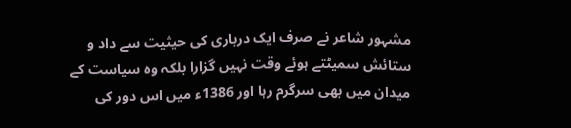مشہور شاعر نے صرف ایک درباری کی حیثیت سے داد و ستائش سمیٹتے ہوئے وقت نہیں گزارا بلکہ وہ سیاست کے میدان میں بھی سرگرم رہا اور 1386ء میں اس دور کی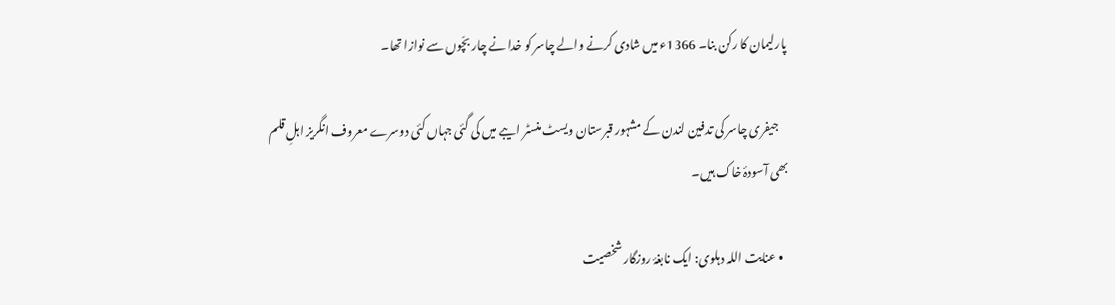پارلیمان کا رکن بنا۔ 1366ء میں شادی کرنے والے چاسر کو خدا نے چار بچّوں سے نوازا تھا۔

    جیفری چاسر کی تدفین لندن کے مشہور قبرستان ویسٹ منسٹر ایبے میں کی گئی جہاں کئی دوسرے معروف انگریز اہلِ قلم بھی آسودۂ خاک ہیں۔

  • عنایت اللہ دہلوی: ایک نابغۂ روزگار شخصیت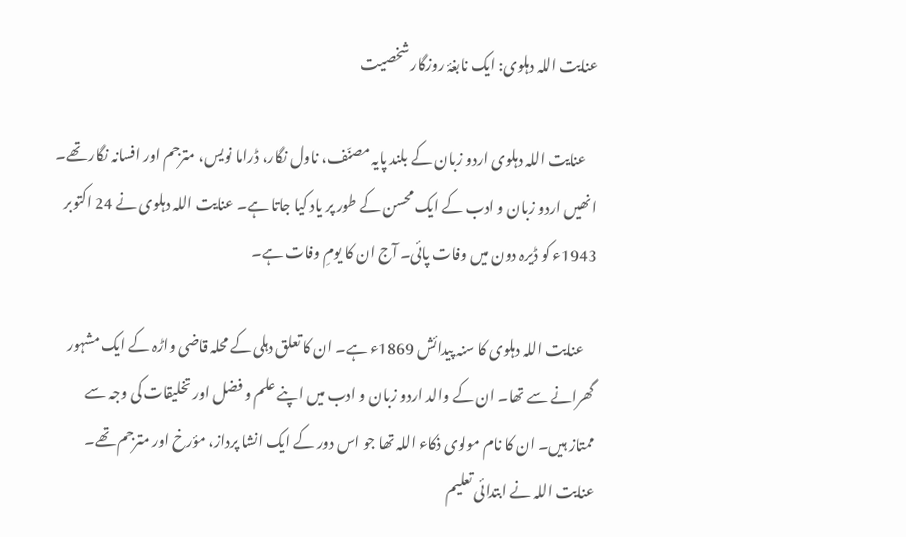عنایت اللہ دہلوی: ایک نابغۂ روزگار شخصیت

    عنایت اللہ دہلوی اردو زبان کے بلند پایہ مصنّف، ناول نگار، ڈراما نویس، مترجم اور افسانہ نگار تھے۔ انھیں اردو زبان و ادب کے ایک محسن کے طور پر یاد کیا جاتا ہے۔ عنایت اللہ دہلوی نے 24 اکتوبر 1943ء کو ڈیرہ دون میں وفات پائی۔ آج ان کا یومِ‌ وفات ہے۔

    عنایت اللہ دہلوی کا سنہ پیدائش 1869ء ہے۔ ان کا تعلق دہلی کے محلہ قاضی واڑہ کے ایک مشہور گھرانے سے تھا۔ ان کے والد اردو زبان و ادب میں اپنے علم و فضل اور تخلیقات کی وجہ سے ممتاز ہیں۔ ان کا نام مولوی ذکاء اللہ تھا جو اس دور کے ایک انشا پرداز، مؤرخ اور مترجم تھے۔ عنایت اللہ نے ابتدائی تعلیم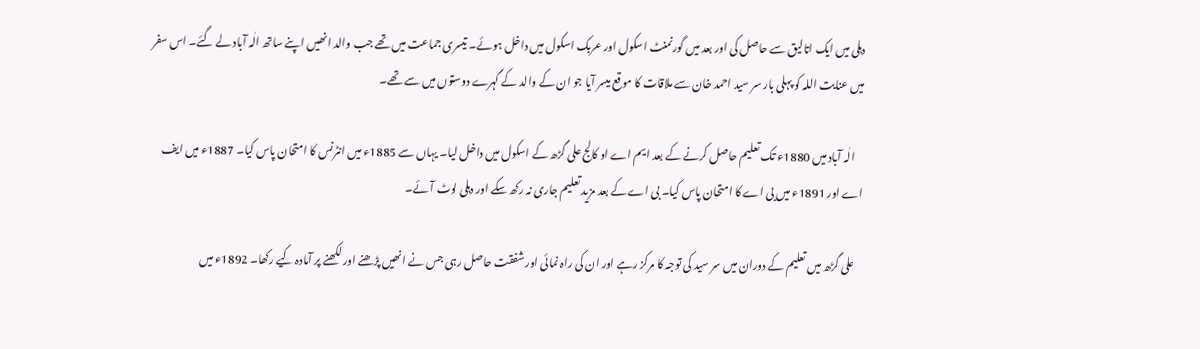دہلی میں ایک اتالیق سے حاصل کی اور بعد میں گورنمنٹ اسکول اور عربک اسکول میں داخل ہوئے۔ تیسری جماعت میں تھے جب والد انھیں اپنے ساتھ الٰہ آباد لے گئے۔ اس سفر میں عنایت اللہ کو پہلی بار سر سید احمد خان سے ملاقات کا موقع میسر آیا جو ان کے والد کے گہرے دوستوں میں سے تھے۔

    الٰہ آباد میں 1880ء تک تعلیم حاصل کرنے کے بعد ایم اے او کالج علی گڑھ کے اسکول میں داخل لیا۔ یہاں سے 1885ء میں انٹرنس کا امتحان پاس کیا۔ 1887ء میں ایف اے اور 1891ء میں بی اے کا امتحان پاس کیا۔ بی اے کے بعد مزید تعلیم جاری نہ رکھ سکے اور دہلی لوٹ آئے۔

    علی گڑھ میں تعلیم کے دوران میں سر سید کی توجہ کا مرکز رہے اور ان کی راہ نمائی اور شفقت حاصل رہی جس نے انھیں پڑھنے اور لکھنے پر آمادہ کیے رکھا۔ 1892ء میں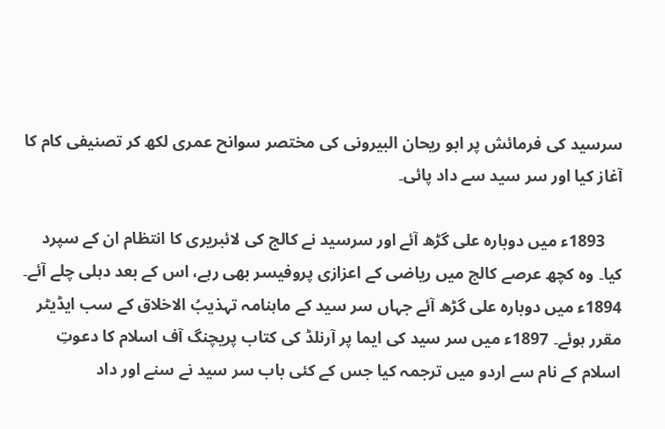سرسید کی فرمائش پر ابو ریحان البیرونی کی مختصر سوانح عمری لکھ کر تصنیفی کام کا آغاز کیا اور سر سید سے داد پائی۔

    1893ء میں دوبارہ علی گڑھ آئے اور سرسید نے کالج کی لائبریری کا انتظام ان کے سپرد کیا۔ وہ کچھ عرصے کالج میں ریاضی کے اعزازی پروفیسر بھی رہے، اس کے بعد دہلی چلے آئے۔ 1894ء میں دوبارہ علی گڑھ آئے جہاں سر سید کے ماہنامہ تہذیبُ الاخلاق کے سب ایڈیٹر مقرر ہوئے۔ 1897ء میں سر سید کی ایما پر آرنلڈ کی کتاب پریچنگ آف اسلام کا دعوتِ اسلام کے نام سے اردو میں ترجمہ کیا جس کے کئی باب سر سید نے سنے اور داد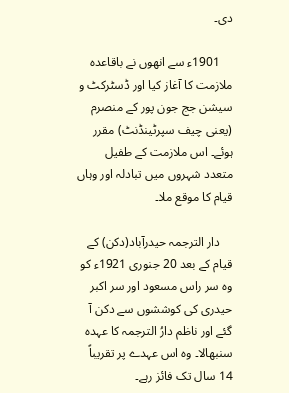دی۔

    1901ء سے انھوں نے باقاعدہ ملازمت کا آغاز کیا اور ڈسٹرکٹ و سیشن جج جون پور کے منصرم (یعنی چیف سپرٹینڈنٹ) مقرر ہوئے۔ اس ملازمت کے طفیل متعدد شہروں میں تبادلہ اور وہاں قیام کا موقع ملا۔

    دار الترجمہ حیدرآباد(دکن) کے قیام کے بعد 20 جنوری 1921ء کو وہ سر راس مسعود اور سر اکبر حیدری کی کوششوں سے دکن آ گئے اور ناظم دارُ الترجمہ کا عہدہ سنبھالا۔ وہ اس عہدے پر تقریباً 14 سال تک فائز رہے۔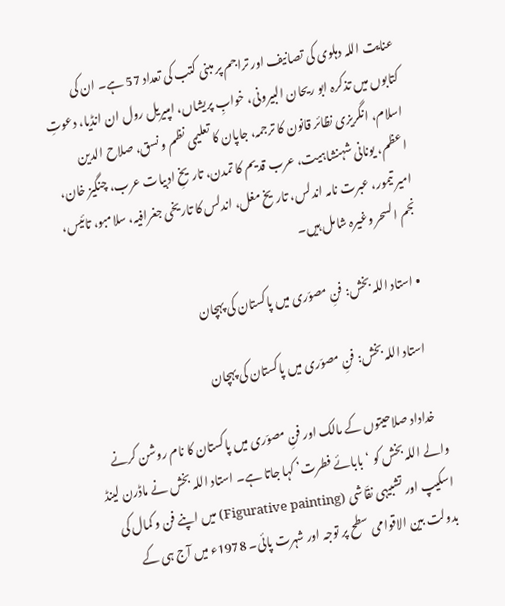عنایت اللہ دہلوی کی تصانیف اور تراجم پر مبنی کتب کی تعداد 57 ہے۔ ان کی کتابوں‌ میں تذکرہ ابو ریحان البیرونی، خوابِ پریشاں، امپیریل رول ان انڈیا، دعوتِ اسلام، انگریزی نظائر قانون کا ترجمہ، جاپان کا تعلیمی نظم و نسق، صلاح الدین اعظم، یونانی شہنشاہیت، عرب قدیم کا تمدن، تاریخِ ادبیات عرب، چنگیز خان، امیر تیمور، عبرت نامہ اندلس، تاریخ مغل، اندلس کا تاریخی جغرافیہ، سلامبو، تائیس، نجم السحر وغیرہ شامل ہیں۔

  • استاد اللہ بخش: فنِ‌ مصوّری میں پاکستان کی پہچان

    استاد اللہ بخش: فنِ‌ مصوّری میں پاکستان کی پہچان

    خداداد صلاحیتوں کے مالک اور فنِ مصوّری میں پاکستان کا نام روشن کرنے والے اللہ بخش کو ‘بابائے فطرت’ کہا جاتا ہے۔ استاد اللہ بخش نے ماڈرن لینڈ اسکیپ اور تشبیہی نقّاشی (Figurative painting) میں اپنے فن و کمال کی بدولت بین الاقوامی سطح پر توجہ اور شہرت پائی۔ 1978ء میں آج ہی کے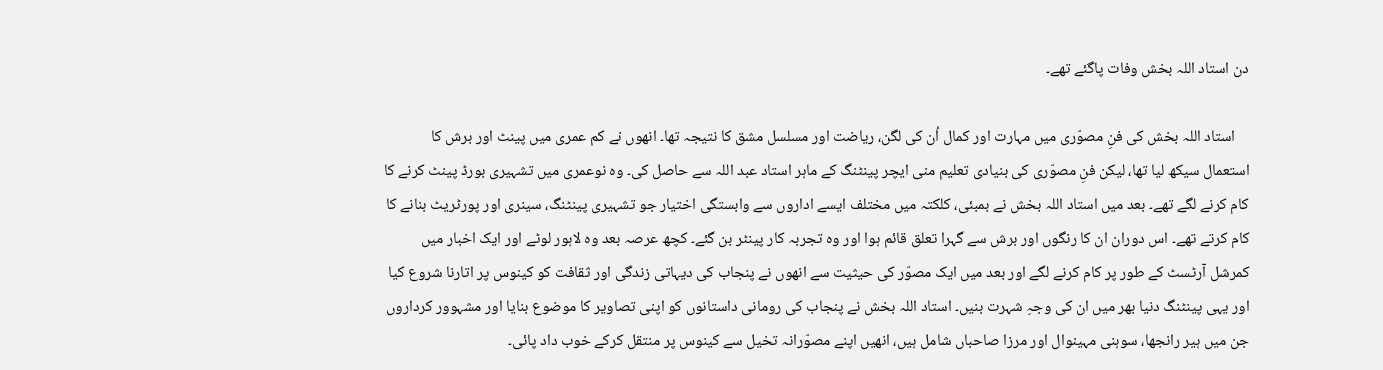دن استاد اللہ بخش وفات پاگئے تھے۔

    استاد اللہ بخش کی فنِ مصوّری میں مہارت اور کمال اُن کی لگن، ریاضت اور مسلسل مشق کا نتیجہ تھا۔ انھوں نے کم عمری میں پینٹ اور برش کا استعمال سیکھ لیا تھا، لیکن فنِ‌ مصوّری کی بنیادی تعلیم منی ایچر پینٹنگ کے ماہر استاد عبد اللہ سے حاصل کی۔ وہ نوعمری میں تشہیری بورڈ پینٹ کرنے کا کام کرنے لگے تھے۔ بعد میں استاد اللہ بخش نے بمبئی، کلکتہ میں مختلف ایسے اداروں سے وابستگی اختیار جو تشہیری پینٹنگ، سینری اور پورٹریٹ بنانے کا کام کرتے تھے۔ اس دوران ان کا رنگوں اور برش سے گہرا تعلق قائم ہوا اور وہ تجربہ کار پینٹر بن گئے۔ کچھ عرصہ بعد وہ لاہور لوٹے اور ایک اخبار میں کمرشل آرٹسٹ کے طور پر کام کرنے لگے اور بعد میں ایک مصوّر کی حیثیت سے انھوں نے پنجاب کی دیہاتی زندگی اور ثقافت کو کینوس پر اتارنا شروع کیا اور یہی پینٹنگ دنیا بھر میں ان کی وجہِ‌ شہرت بنیں۔ استاد اللہ بخش نے پنجاب کی رومانی داستانوں کو اپنی تصاویر کا موضوع بنایا اور مشہوور کرداروں جن میں ہیر رانجھا، سوہنی مہینوال اور مرزا صاحباں شامل ہیں، انھیں اپنے مصوّرانہ تخیل سے کینوس پر منتقل کرکے خوب داد پائی۔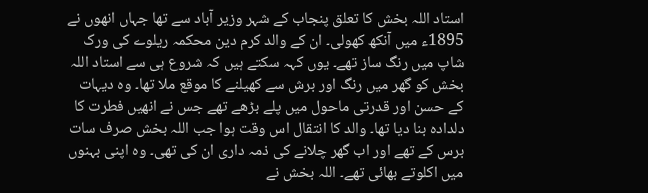استاد اللہ بخش کا تعلق پنجاب کے شہر وزیر آباد سے تھا جہاں انھوں نے 1895ء میں آنکھ کھولی۔ ان کے والد کرم دین محکمہ ریلوے کی ورک شاپ میں رنگ ساز تھے۔ یوں کہہ سکتے ہیں کہ شروع ہی سے استاد اللہ بخش کو گھر میں رنگ اور برش سے کھیلنے کا موقع ملا تھا۔ وہ دیہات کے حسن اور قدرتی ماحول میں‌ پلے بڑھے تھے جس نے انھیں فطرت کا دلدادہ بنا دیا تھا۔ والد کا انتقال اس وقت ہوا جب اللہ بخش صرف سات برس کے تھے اور اب گھر چلانے کی ذمہ داری ان کی تھی۔ وہ اپنی بہنوں میں اکلوتے بھائی تھے۔ اللہ بخش نے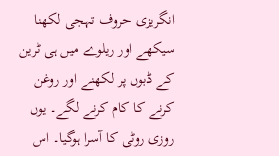انگریزی حروف تہجی لکھنا سیکھے اور ریلوے میں ہی ٹرین کے ڈبوں پر لکھنے اور روغن کرنے کا کام کرنے لگے۔ یوں روزی روٹی کا آسرا ہوگیا۔ اس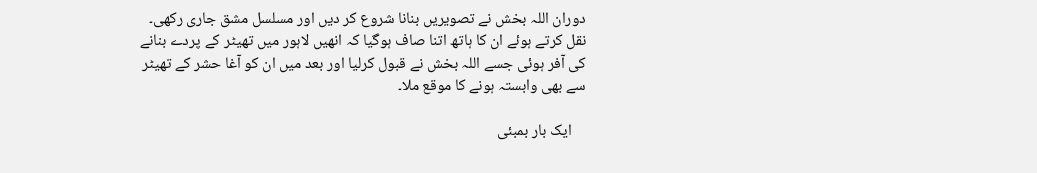دوران اللہ بخش نے تصویریں بنانا شروع کر دیں اور مسلسل مشق جاری رکھی۔ نقل کرتے ہوئے ان کا ہاتھ اتنا صاف ہوگیا کہ انھیں لاہور میں تھیٹر کے پردے بنانے کی آفر ہوئی جسے اللہ بخش نے قبول کرلیا اور بعد میں ان کو آغا حشر کے تھیٹر سے بھی وابستہ ہونے کا موقع ملا۔

    ایک بار بمبئی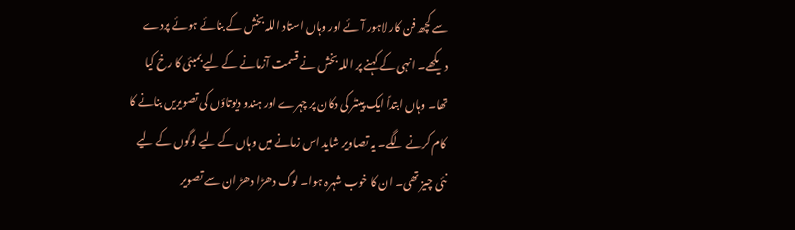سے کچھ فن کار لاہور آئے اور وہاں استاد اللہ بخش کے بنائے ہوئے پردے دیکھے۔ انہی کے کہنے پر اللہ بخش نے قسمت آزمانے کے لیے بمبئی کا رخ کیا تھا۔ وہاں ابتداً ایک پینٹر کی دکان پر چہرے اور ہندو دیوتاؤں کی تصویریں بنانے کا کام کرنے لگے۔ یہ تصاویر شاید اس زمانے میں وہاں کے لیے لوگوں کے لیے نئی چیز تھی۔ ان کا خوب شہرہ ہوا۔ لوگ دھڑا دھڑ ان سے تصویر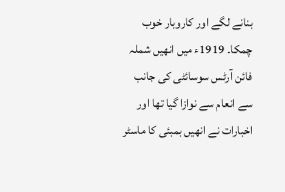بنانے لگے اور کاروبار خوب چمکا۔ 1919ء میں انھیں شملہ فائن آرٹس سوسائٹی کی جانب سے انعام سے نوازا گیا تھا اور اخبارات نے انھیں بمبئی کا ماسٹر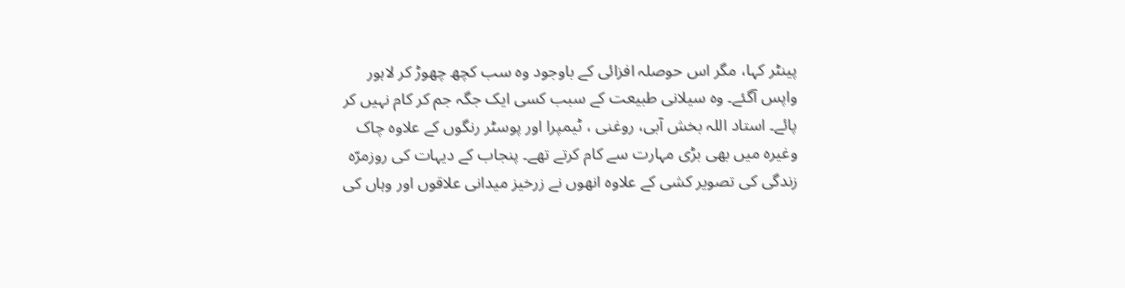پینٹر کہا، مگر اس حوصلہ افزائی کے باوجود وہ سب کچھ چھوڑ کر لاہور واپس آگئے۔ وہ سیلانی طبیعت کے سبب کسی ایک جگہ جم کر کام نہیں کر پائے۔ استاد اللہ بخش آبی، روغنی ، ٹیمپرا اور پوسٹر رنگوں کے علاوہ چاک وغیرہ میں بھی بڑی مہارت سے کام کرتے تھے۔ پنجاب کے دیہات کی روزمرّہ زندگی کی تصویر کشی کے علاوہ انھوں نے زرخیز میدانی علاقوں اور وہاں کی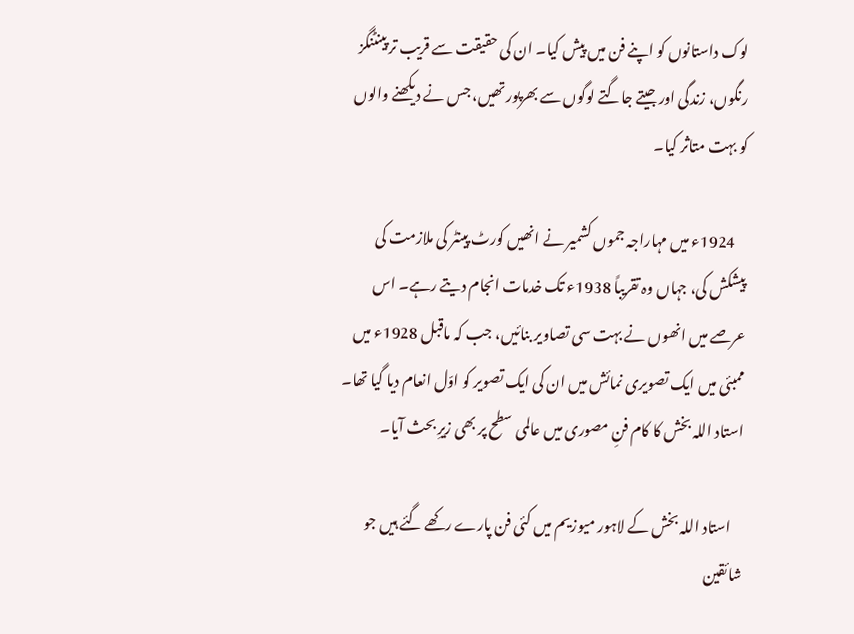لوک داستانوں کو اپنے فن میں پیش کیا۔ ان کی حقیقت سے قریب تر پینٹنگز رنگوں، زندگی اور جیتے جاگتے لوگوں سے بھرپور تھیں، جس نے دیکھنے والوں کو بہت متاثر کیا۔

    1924ء میں مہاراجہ جموں کشمیر نے انھیں کورٹ پینٹر کی ملازمت کی پیشکش کی، جہاں وہ تقریباً 1938ء تک خدمات انجام دیتے رہے۔ اس عرصے میں انھوں نے بہت سی تصاویر بنائیں، جب کہ ماقبل 1928ء میں ممبئی میں ایک تصویری نمائش میں ان کی ایک تصویر کو اوّل انعام دیا گیا تھا۔ استاد اللہ بخش کا کام فنِ‌ مصوری میں‌ عالمی سطح پر بھی زیرِ بحث آیا۔

    استاد اللہ بخش کے لاہور میوزیم میں کئی فن پارے رکھے گئے ہیں جو شائقین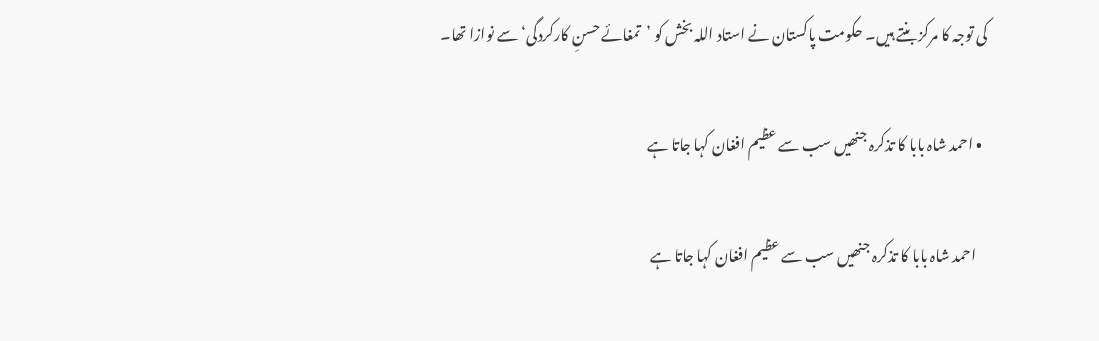کی توجہ کا مرکز بنتے ہیں۔ حکومت پاکستان نے استاد اللہ بخش کو ’تمغائے حسنِ کارکردگی‘ سے نوازا تھا۔

  • احمد شاہ بابا کا تذکرہ جنھیں سب سے عظیم افغان کہا جاتا ہے

    احمد شاہ بابا کا تذکرہ جنھیں سب سے عظیم افغان کہا جاتا ہے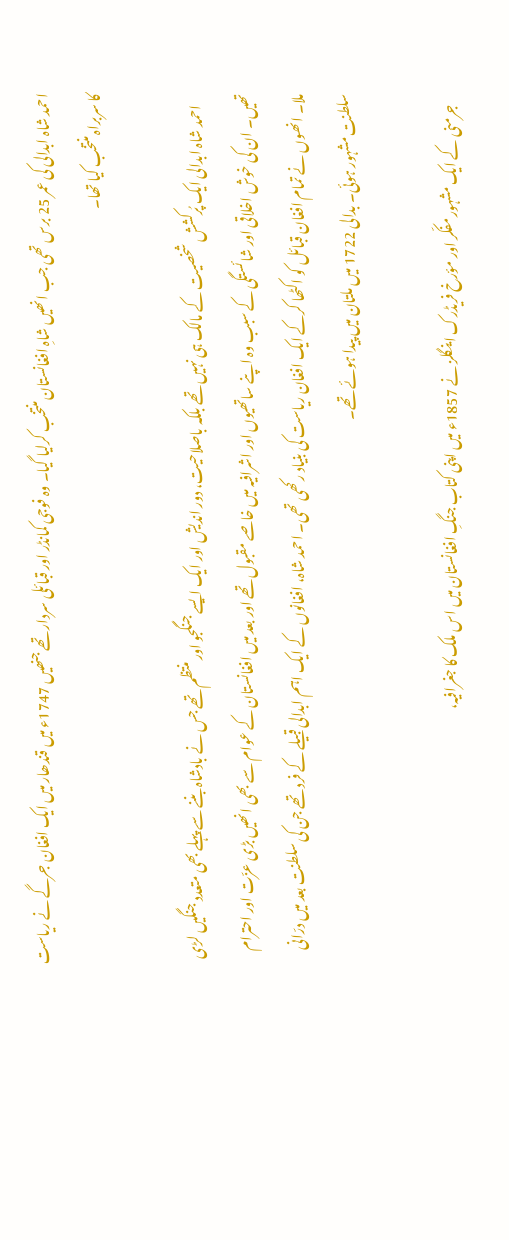احمد شاہ ابدالی کی عمر 25 برس تھی جب انھیں شاہِ افغانستان منتخب کرلیا گیا۔ وہ فوجی کمانڈر اور قبائلی سردار تھے جنھیں 1747ء میں قندھار میں ایک افغان جرگے نے ریاست کا سربراہ منتخب کیا تھا۔

    احمد شاہ ابدالی ایک پُرکشش شخصیت کے مالک ہی نہیں‌ تھے بلکہ باصلاحیت، دور اندیش اور ایک ایسے جنگجو اور منتظم تھے جس نے بادشاہ بننے سے پہلے بھی متعدد جنگیں‌ لڑی تھیں۔ ان کی خوش اخلاقی اور شائستگی کے سبب وہ اپنے ساتھیوں اور اشرافیہ میں خاصے مقبول تھے اور بعد میں افغانستان کے عوام سے بھی انھیں بڑی عزّت اور احترام ملا۔ انھوں نے تمام افغان قبائل کو اکٹھا کرکے ایک افغان ریاست کی بنیاد رکھی تھی۔ احمد شاہ، افغانوں کے ایک اہم ابدالی قبیلے کے فرد تھے جن کی سلطنت بعد میں درّانی سلطنت مشہور ہوئی۔ بدالی 1722 میں ملتان میں پیدا ہوئے تھے۔

    جرمنی کے ایک مشہور مفکّر اور مؤرخ فریڈرک اینگلز نے 1857ء میں اپنی کتاب جنگِ افغانستان میں اس ملک کا جغرافیہ،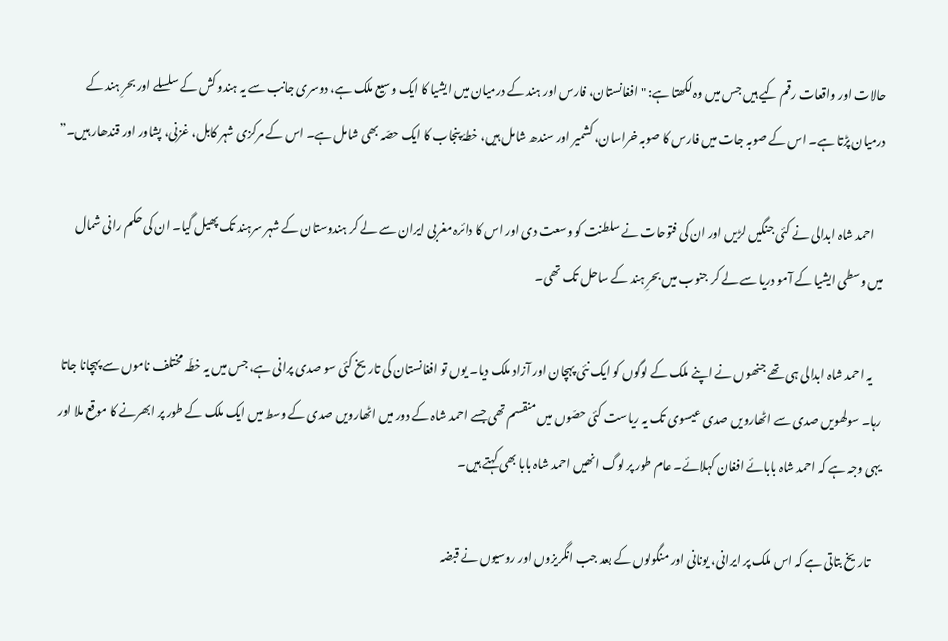حالات اور واقعات رقم کیے ہیں‌ جس میں وہ لکھتا ہے: "افغانستان، فارس اور ہند کے درمیان میں ایشیا کا ایک وسیع ملک ہے، دوسری جانب سے یہ ہندو کش کے سلسلے اور بحرِ ہند کے درمیان پڑتا ہے۔ اس کے صوبہ جات میں فارس کا صوبہ خراسان، کشمیر اور سندھ شامل ہیں، خطۂ پنجاب کا ایک حصّہ بھی شامل ہے۔ اس کے مرکزی شہر کابل، غزنی، پشاور اور قندھار ہیں۔”

    احمد شاہ ابدالی نے کئی جنگیں لڑیں اور ان کی فتوحات نے سلطنت کو وسعت دی اور اس کا دائرہ مغربی ایران سے لے کر ہندوستان کے شہر سرہند تک پھیل گیا۔ ان کی حکم رانی شمال میں وسطی ایشیا کے آمو دریا سے لے کر جنوب میں بحرِ ہند کے ساحل تک تھی۔

    یہ احمد شاہ ابدالی ہی تھے جنھوں نے اپنے ملک کے لوگوں کو ایک نئی پہچان اور آزاد ملک دیا۔ یوں تو افغانستان کی تاریخ کئی سو صدی پرانی ہے، جس میں یہ خطّہ مختلف ناموں سے پہچانا جاتا رہا۔ سولھویں صدی سے اٹھارویں صدی عیسوی تک یہ ریاست کئی حصّوں میں منقسم تھی جسے احمد شاہ کے دور میں اٹھارویں صدی کے وسط میں ایک ملک کے طور پر ابھرنے کا موقع ملا اور یہی وجہ ہے کہ احمد شاہ بابائے افغان کہلائے۔ عام طور پر لوگ انھیں احمد شاہ بابا بھی کہتے ہیں۔

    تاریخ بتاتی ہے کہ اس ملک پر ایرانی، یونانی اور منگولوں کے بعد جب انگریزوں اور روسیوں نے قبضہ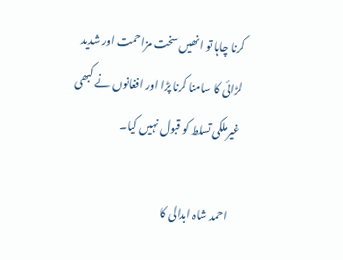کرنا چاہا تو انھیں سخت مزاحمت اور شدید لڑائی کا سامنا کرنا پڑا اور افغانوں نے کبھی غیرملکی تسلط کو قبول نہیں‌ کیا۔

    احمد شاہ ابدالی کا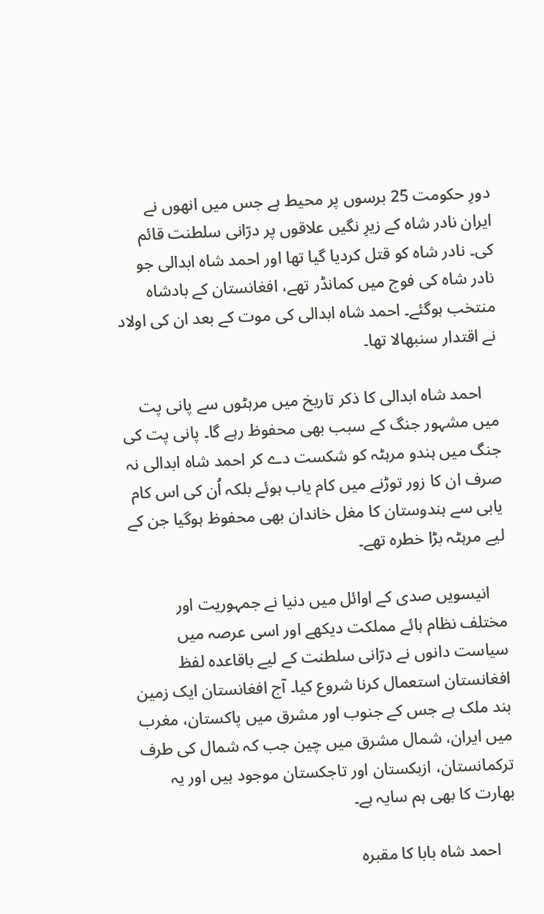دورِ حکومت 25 برسوں پر محیط ہے جس میں انھوں نے ایران نادر شاہ کے زیرِ نگیں علاقوں پر درّانی سلطنت قائم کی۔ نادر شاہ کو قتل کردیا گیا تھا اور احمد شاہ ابدالی جو نادر شاہ کی فوج میں کمانڈر تھے، افغانستان کے بادشاہ منتخب ہوگئے۔ احمد شاہ ابدالی کی موت کے بعد ان کی اولاد نے اقتدار سنبھالا تھا۔

    احمد شاہ ابدالی کا ذکر تاریخ میں مرہٹوں سے پانی پت میں مشہور جنگ کے سبب بھی محفوظ رہے گا۔ پانی پت کی جنگ میں ہندو مرہٹہ کو شکست دے کر احمد شاہ ابدالی نہ صرف ان کا زور توڑنے میں کام یاب ہوئے بلکہ اُن کی اس کام یابی سے ہندوستان کا مغل خاندان بھی محفوظ ہوگیا جن کے لیے مرہٹہ بڑا خطرہ تھے۔

    انیسویں صدی کے اوائل میں دنیا نے جمہوریت اور مختلف نظام ہائے مملکت دیکھے اور اسی عرصہ میں سیاست دانوں نے درّانی سلطنت کے لیے باقاعدہ لفظ افغانستان استعمال کرنا شروع کیا۔ آج افغانستان ایک زمین بند ملک ہے جس کے جنوب اور مشرق میں پاکستان، مغرب میں ایران، شمال مشرق میں چین جب کہ شمال کی طرف ترکمانستان، ازبکستان اور تاجکستان موجود ہیں اور یہ بھارت کا بھی ہم سایہ ہے۔

    احمد شاہ بابا کا مقبرہ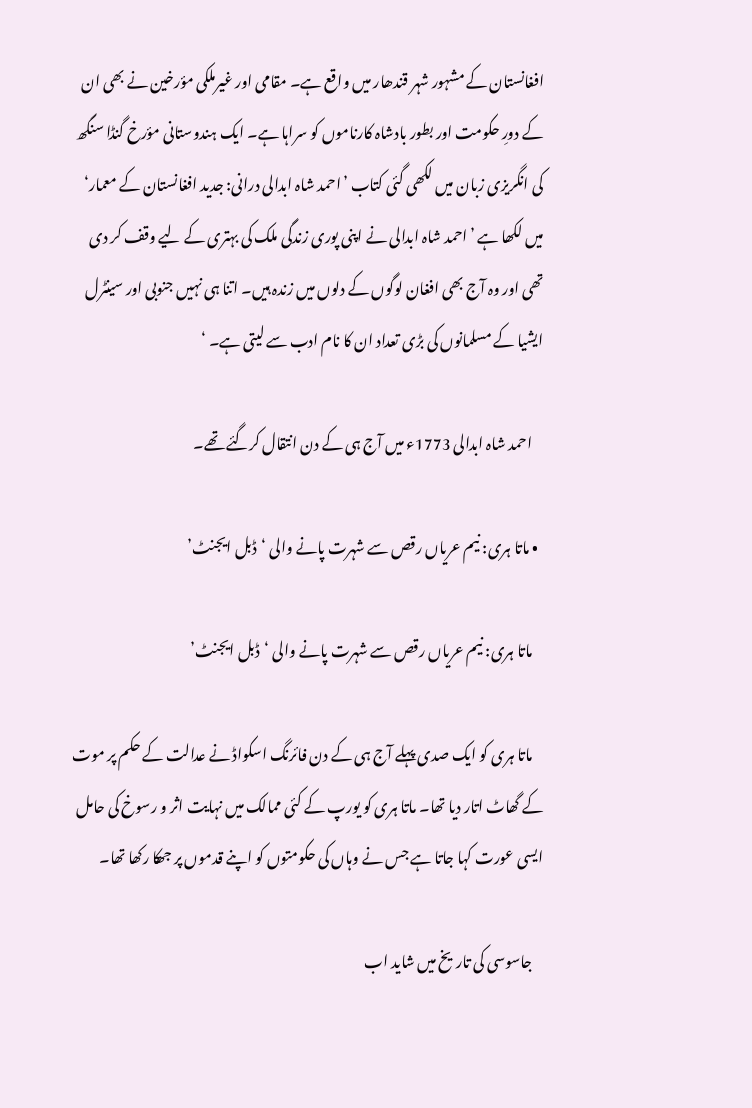افغانستان کے مشہور شہر قندھار میں واقع ہے۔ مقامی اور غیرملکی مؤرخین نے بھی ان کے دورِ‌ حکومت اور بطور بادشاہ کارناموں کو سراہا ہے۔ ایک ہندوستانی مؤرخ گنڈا سنگھ کی انگریزی زبان میں لکھی گئی کتاب ’احمد شاہ ابدالی درانی: جدید افغانستان کے معمار‘ میں لکھا ہے ’احمد شاہ ابدالی نے اپنی پوری زندگی ملک کی بہتری کے لیے وقف کر دی تھی اور وہ آج بھی افغان لوگوں کے دلوں میں زندہ ہیں۔ اتنا ہی نہیں جنوبی اور سینٹرل ایشیا کے مسلمانوں کی بڑی تعداد ان کا نام ادب سے لیتی ہے۔ ‘

    احمد شاہ ابدالی 1773ء میں آج ہی کے دن انتقال کرگئے تھے۔

  • ماتا ہری: نیم عریاں رقص سے شہرت پانے والی ‘ڈبل ایجنٹ’

    ماتا ہری: نیم عریاں رقص سے شہرت پانے والی ‘ڈبل ایجنٹ’

    ماتا ہری کو ایک صدی پہلے آج ہی کے دن فائرنگ اسکواڈ نے عدالت کے حکم پر موت کے گھاٹ اتار دیا تھا۔ ماتا ہری کو یورپ کے کئی ممالک میں نہایت اثر و رسوخ کی حامل ایسی عورت کہا جاتا ہے جس نے وہاں کی حکومتوں کو اپنے قدموں پر جھکا رکھا تھا۔

    جاسوسی کی تاریخ میں شاید اب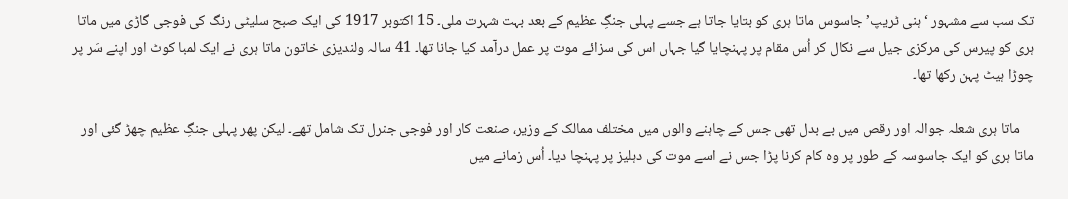تک سب سے مشہور ‘ہنی ٹریپ’ جاسوس ماتا ہری کو بتایا جاتا ہے جسے پہلی جنگِ عظیم کے بعد بہت شہرت ملی۔ 15 اکتوبر 1917 کی ایک صبح سلیٹی رنگ کی فوجی گاڑی میں ماتا ہری کو پیرس کی مرکزی جیل سے نکال کر اُس مقام پر پہنچایا گیا جہاں اس کی سزائے موت پر عمل درآمد کیا جانا تھا۔ 41 سالہ ولندیزی خاتون ماتا ہری نے ایک لمبا کوٹ اور اپنے سَر پر چوڑا ہیٹ پہن رکھا تھا۔

    ماتا ہری شعلہ جوالہ اور رقص میں بے بدل تھی جس کے چاہنے والوں میں مختلف ممالک کے وزیر، صنعت کار اور فوجی جنرل تک شامل تھے۔ لیکن پھر پہلی جنگِ عظیم چھڑ گئی اور ماتا ہری کو ایک جاسوسہ کے طور پر وہ کام کرنا پڑا جس نے اسے موت کی دہلیز پر پہنچا دیا۔ اُس زمانے میں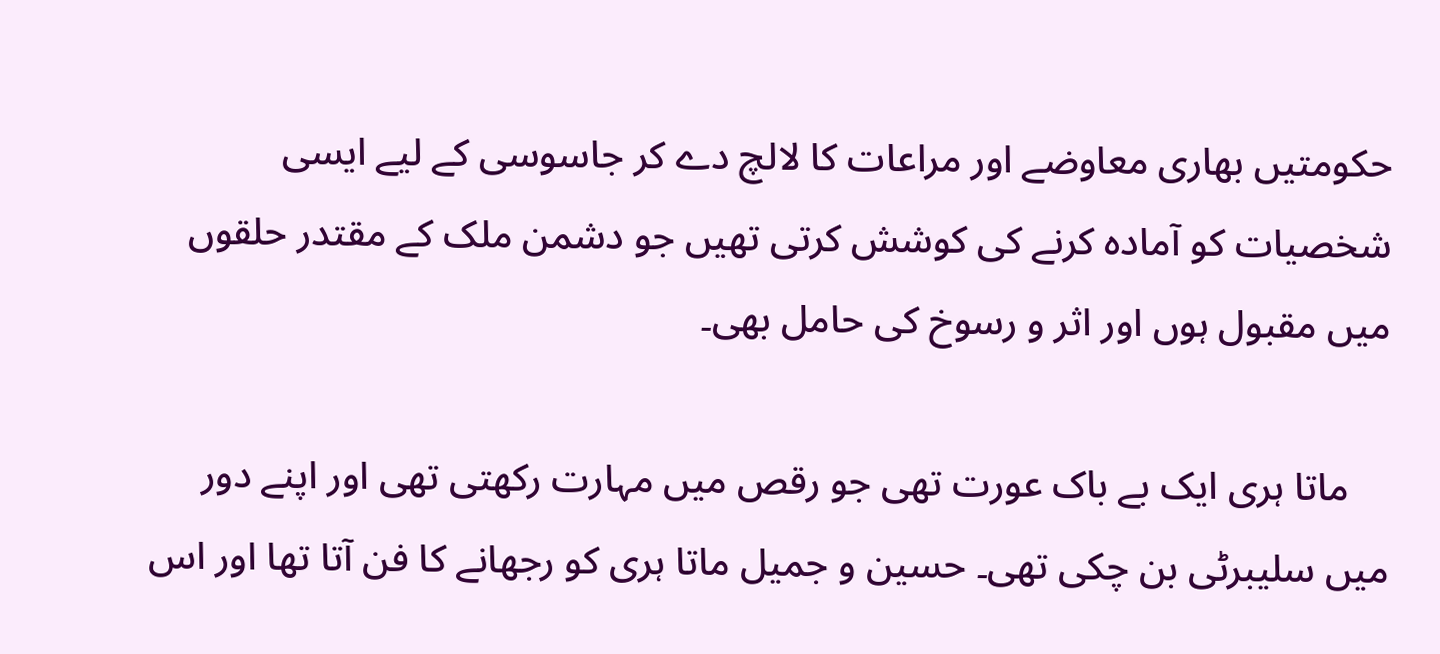حکومتیں بھاری معاوضے اور مراعات کا لالچ دے کر جاسوسی کے لیے ایسی شخصیات کو آمادہ کرنے کی کوشش کرتی تھیں جو دشمن ملک کے مقتدر حلقوں میں مقبول ہوں اور اثر و رسوخ کی حامل بھی۔

    ماتا ہری ایک بے باک عورت تھی جو رقص میں‌ مہارت رکھتی تھی اور اپنے دور میں سلیبرٹی بن چکی تھی۔ حسین و جمیل ماتا ہری کو رجھانے کا فن آتا تھا اور اس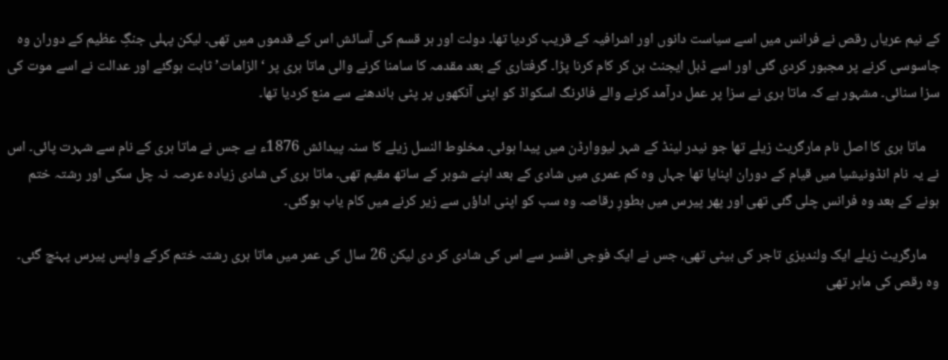کے نیم عریاں رقص نے فرانس میں اسے سیاست دانوں اور اشرافیہ کے قریب کردیا تھا۔ دولت اور ہر قسم کی آسائش اس کے قدموں میں تھی۔ لیکن پہلی جنگِ عظیم کے دوران وہ جاسوسی کرنے پر مجبور کردی گئی اور اسے ڈبل ایجنٹ بن کر کام کرنا پڑا۔ گرفتاری کے بعد مقدمہ کا سامنا کرنے والی ماتا ہری پر ‘الزامات’ ثابت ہوگئے اور عدالت نے اسے موت کی سزا سنائی۔ مشہور ہے کہ ماتا ہری نے سزا پر عمل درآمد کرنے والے فائرنگ اسکواڈ کو اپنی آنکھوں پر پٹی باندھنے سے منع کردیا تھا۔

    ماتا ہری کا اصل نام مارگریٹ زیلے تھا جو نیدر لینڈ کے شہر لیووارڈن میں‌ پیدا ہوئی۔ مخلوط النسل زیلے کا سنہ پیدائش 1876ء ہے جس نے ماتا ہری کے نام سے شہرت پائی۔ اس نے یہ نام انڈونیشیا میں قیام کے دوران اپنایا تھا جہاں وہ کم عمری میں شادی کے بعد اپنے شوہر کے ساتھ مقیم تھی۔ ماتا ہری کی شادی زیادہ عرصہ نہ چل سکی اور رشتہ ختم ہونے کے بعد وہ فرانس چلی گئی تھی اور پھر پیرس میں بطورِ رقاصہ وہ سب کو اپنی اداؤں سے زیر کرنے میں‌ کام یاب ہوگئی۔

    مارگریٹ زیلے ایک ولندیزی تاجر کی بیٹی تھی، جس نے ایک فوجی افسر سے اس کی شادی کر دی لیکن 26 سال کی عمر میں‌ ماتا ہری رشتہ ختم کرکے واپس پیرس پہنچ گئی۔ وہ رقص کی ماہر تھی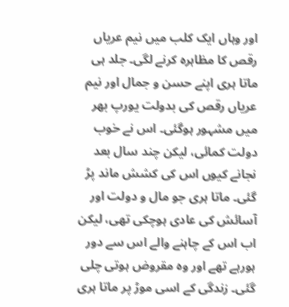اور وہاں ایک کلب میں نیم عریاں رقص کا مظاہرہ کرنے لگی۔ جلد ہی ماتا ہری اپنے حسن و جمال اور نیم عریاں رقص کی بدولت یورپ بھر میں مشہور ہوگئی۔ اس نے خوب دولت کمائی، لیکن چند سال بعد نجانے کیوں اس کی کشش ماند پڑ گئی۔ ماتا ہری جو مال و دولت اور آسائش کی عادی ہوچکی تھی، لیکن اب اس کے چاہنے والے اس سے دور ہورہے تھے اور وہ مقروض ہوتی چلی گئی۔ زندگی کے اسی موڑ پر ماتا ہری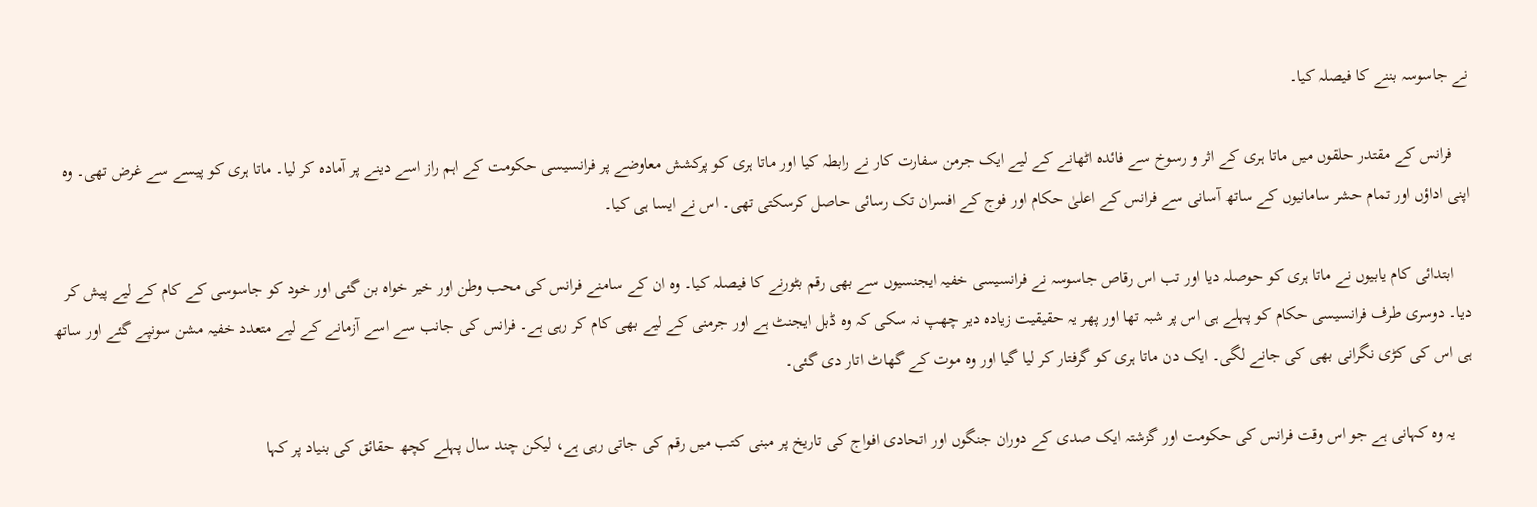نے جاسوسہ بننے کا فیصلہ کیا۔

    فرانس کے مقتدر حلقوں میں ماتا ہری کے اثر و رسوخ سے فائدہ اٹھانے کے لیے ایک جرمن سفارت کار نے رابطہ کیا اور ماتا ہری کو پرکشش معاوضے پر فرانسیسی حکومت کے اہم راز اسے دینے پر آمادہ کر لیا۔ ماتا ہری کو پیسے سے غرض تھی۔ وہ اپنی اداؤں اور تمام حشر سامانیوں کے ساتھ آسانی سے فرانس کے اعلیٰ حکام اور فوج کے افسران تک رسائی حاصل کرسکتی تھی۔ اس نے ایسا ہی کیا۔

    ابتدائی کام یابیوں نے ماتا ہری کو حوصلہ دیا اور تب اس رقاص جاسوسہ نے فرانسیسی خفیہ ایجنسیوں سے بھی رقم بٹورنے کا فیصلہ کیا۔ وہ ان کے سامنے فرانس کی محب وطن اور خیر خواہ بن گئی اور خود کو جاسوسی کے کام کے لیے پیش کر دیا۔ دوسری طرف فرانسیسی حکام کو پہلے ہی اس پر شبہ تھا اور پھر یہ حقیقیت زیادہ دیر چھپ نہ سکی کہ وہ ڈبل ایجنٹ ہے اور جرمنی کے لیے بھی کام کر رہی ہے۔ فرانس کی جانب سے اسے آزمانے کے لیے متعدد خفیہ مشن سونپے گئے اور ساتھ ہی اس کی کڑی نگرانی بھی کی جانے لگی۔ ایک دن ماتا ہری کو گرفتار کر لیا گیا اور وہ موت کے گھاٹ اتار دی گئی۔

    یہ وہ کہانی ہے جو اس وقت فرانس کی حکومت اور گزشتہ ایک صدی کے دوران جنگوں اور اتحادی افواج کی تاریخ پر مبنی کتب میں رقم کی جاتی رہی ہے، لیکن چند سال پہلے کچھ حقائق کی بنیاد پر کہا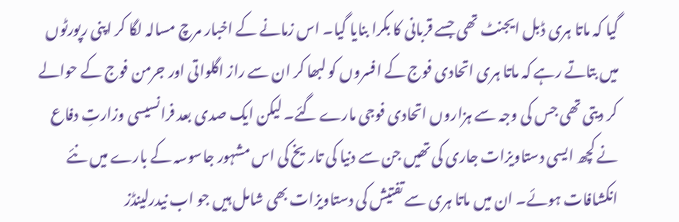گیا کہ ماتا ہری ڈبل ایجنٹ تھی جسے قربانی کا بکرا بنایا گیا۔ اس زمانے کے اخبار مرچ مسالہ لگا کر اپنی رپورٹو‌ں میں بتاتے رہے کہ ماتا ہری اتحادی فوج کے افسروں کو لبھا کر ان سے راز اگلواتی اور جرمن فوج کے حوالے کر دیتی تھی جس کی وجہ سے ہزاروں اتحادی فوجی مارے گئے۔ لیکن ایک صدی بعد فرانسیسی وزارتِ دفاع نے کچھ ایسی دستاویزات جاری کی تھیں جن سے دنیا کی تاریخ کی اس مشہور جاسوسہ کے بارے میں نئے انکشافات ہوئے۔ ان میں ماتا ہری سے تفتیش کی دستاویزات بھی شامل ہیں جو اب نیدرلینڈز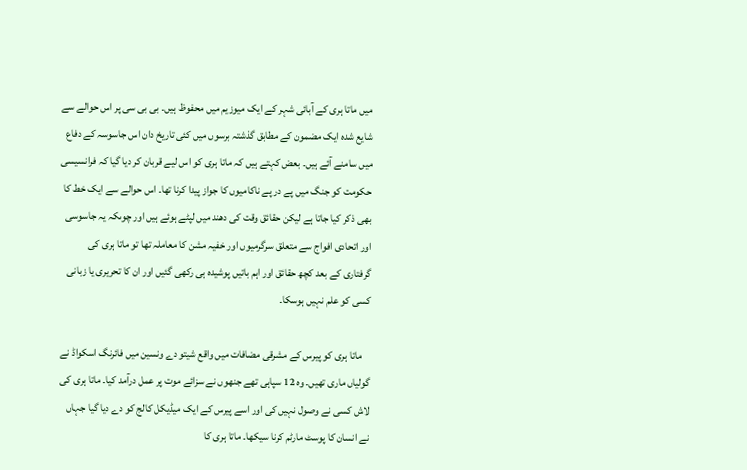میں ماتا ہری کے آبائی شہر کے ایک میوزیم میں محفوظ ہیں۔ بی بی سی پر اس حوالے سے شایع شدہ ایک مضمون کے مطابق گذشتہ برسوں میں کئی تاریخ دان اس جاسوسہ کے دفاع میں سامنے آئے ہیں۔ بعض کہتے ہیں کہ ماتا ہری کو اس لیے قربان کر دیا گیا کہ فرانسیسی حکومت کو جنگ میں پے در پے ناکامیوں کا جواز پیدا کرنا تھا۔ اس حوالے سے ایک خط کا بھی ذکر کیا جاتا ہے لیکن حقائق وقت کی دھند میں لپٹے ہوئے ہیں اور چوںکہ یہ جاسوسی اور اتحادی افواج سے متعلق سرگرمیوں اور خفیہ مشن کا معاملہ تھا تو ماتا ہری کی گرفتاری کے بعد کچھ حقائق اور اہم باتیں پوشیدہ ہی رکھی گئیں اور ان کا تحریری یا زبانی کسی کو علم نہیں ہوسکا۔

    ماتا ہری کو پیرس کے مشرقی مضافات میں واقع شیتو دے ونسین میں فائرنگ اسکواڈ نے گولیاں ماری تھیں‌۔ وہ 12 سپاہی تھے جنھوں نے سزائے موت پر عمل درآمد کیا۔ ماتا ہری کی لاش کسی نے وصول نہیں کی اور اسے پیرس کے ایک میڈیکل کالج کو دے دیا گیا جہاں نے انسان کا پوسٹ مارٹم کرنا سیکھا۔ ماتا ہری کا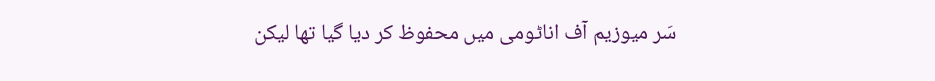سَر میوزیم آف اناٹومی میں محفوظ کر دیا گیا تھا لیکن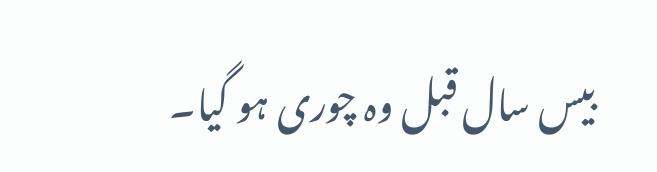بیس سال قبل وہ چوری ہو گیا۔